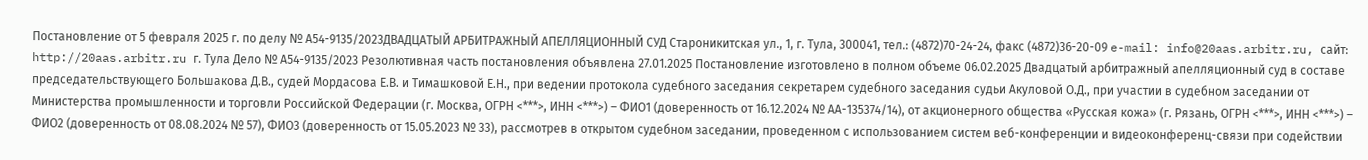Постановление от 5 февраля 2025 г. по делу № А54-9135/2023ДВАДЦАТЫЙ АРБИТРАЖНЫЙ АПЕЛЛЯЦИОННЫЙ СУД Староникитская ул., 1, г. Тула, 300041, тел.: (4872)70-24-24, факс (4872)36-20-09 e-mail: info@20aas.arbitr.ru, сайт: http://20aas.arbitr.ru г. Тула Дело № А54-9135/2023 Резолютивная часть постановления объявлена 27.01.2025 Постановление изготовлено в полном объеме 06.02.2025 Двадцатый арбитражный апелляционный суд в составе председательствующего Большакова Д.В., судей Мордасова Е.В. и Тимашковой Е.Н., при ведении протокола судебного заседания секретарем судебного заседания судьи Акуловой О.Д., при участии в судебном заседании от Министерства промышленности и торговли Российской Федерации (г. Москва, ОГРН <***>, ИНН <***>) – ФИО1 (доверенность от 16.12.2024 № АА-135374/14), от акционерного общества «Русская кожа» (г. Рязань, ОГРН <***>, ИНН <***>) – ФИО2 (доверенность от 08.08.2024 № 57), ФИО3 (доверенность от 15.05.2023 № 33), рассмотрев в открытом судебном заседании, проведенном с использованием систем веб-конференции и видеоконференц-связи при содействии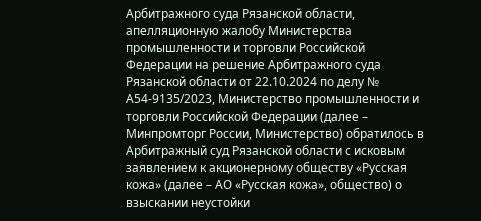Арбитражного суда Рязанской области, апелляционную жалобу Министерства промышленности и торговли Российской Федерации на решение Арбитражного суда Рязанской области от 22.10.2024 по делу № А54-9135/2023, Министерство промышленности и торговли Российской Федерации (далее – Минпромторг России, Министерство) обратилось в Арбитражный суд Рязанской области с исковым заявлением к акционерному обществу «Русская кожа» (далее – АО «Русская кожа», общество) о взыскании неустойки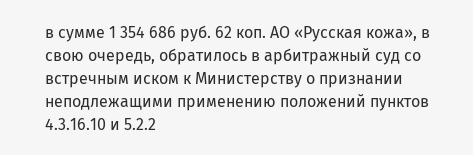в сумме 1 354 686 руб. 62 коп. АО «Русская кожа», в свою очередь, обратилось в арбитражный суд со встречным иском к Министерству о признании неподлежащими применению положений пунктов 4.3.16.10 и 5.2.2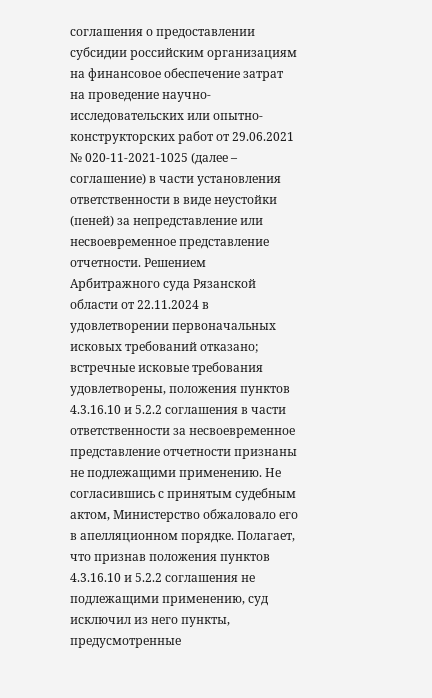соглашения о предоставлении субсидии российским организациям на финансовое обеспечение затрат на проведение научно-исследовательских или опытно-конструкторских работ от 29.06.2021 № 020-11-2021-1025 (далее – соглашение) в части установления ответственности в виде неустойки (пеней) за непредставление или несвоевременное представление отчетности. Решением Арбитражного суда Рязанской области от 22.11.2024 в удовлетворении первоначальных исковых требований отказано; встречные исковые требования удовлетворены, положения пунктов 4.3.16.10 и 5.2.2 соглашения в части ответственности за несвоевременное представление отчетности признаны не подлежащими применению. Не согласившись с принятым судебным актом, Министерство обжаловало его в апелляционном порядке. Полагает, что признав положения пунктов 4.3.16.10 и 5.2.2 соглашения не подлежащими применению, суд исключил из него пункты, предусмотренные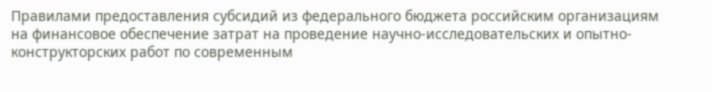Правилами предоставления субсидий из федерального бюджета российским организациям на финансовое обеспечение затрат на проведение научно-исследовательских и опытно-конструкторских работ по современным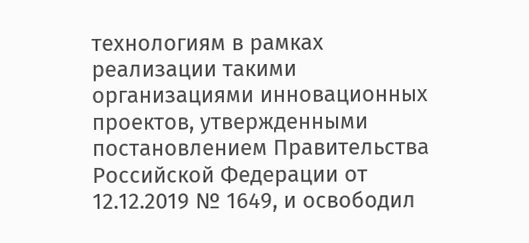технологиям в рамках реализации такими организациями инновационных проектов, утвержденными постановлением Правительства Российской Федерации от 12.12.2019 № 1649, и освободил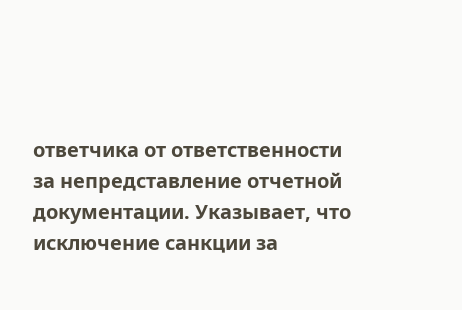ответчика от ответственности за непредставление отчетной документации. Указывает, что исключение санкции за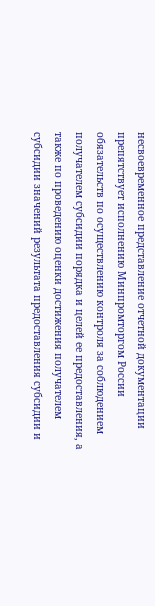несвоевременное представление отчетной документации препятствует исполнению Минпромторгом России обязательств по осуществлению контроля за соблюдением получателем субсидии порядка и целей ее предоставления, а также по проведению оценки достижения получателем субсидии значений результата предоставления субсидии и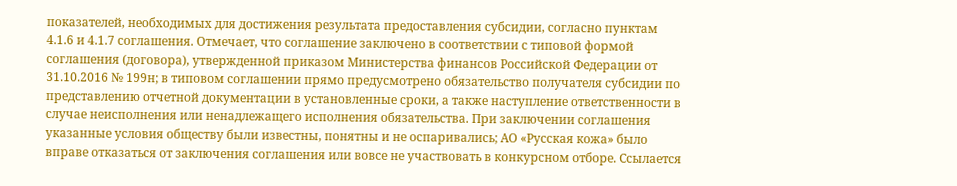показателей, необходимых для достижения результата предоставления субсидии, согласно пунктам 4.1.6 и 4.1.7 соглашения. Отмечает, что соглашение заключено в соответствии с типовой формой соглашения (договора), утвержденной приказом Министерства финансов Российской Федерации от 31.10.2016 № 199н; в типовом соглашении прямо предусмотрено обязательство получателя субсидии по представлению отчетной документации в установленные сроки, а также наступление ответственности в случае неисполнения или ненадлежащего исполнения обязательства. При заключении соглашения указанные условия обществу были известны, понятны и не оспаривались; АО «Русская кожа» было вправе отказаться от заключения соглашения или вовсе не участвовать в конкурсном отборе. Ссылается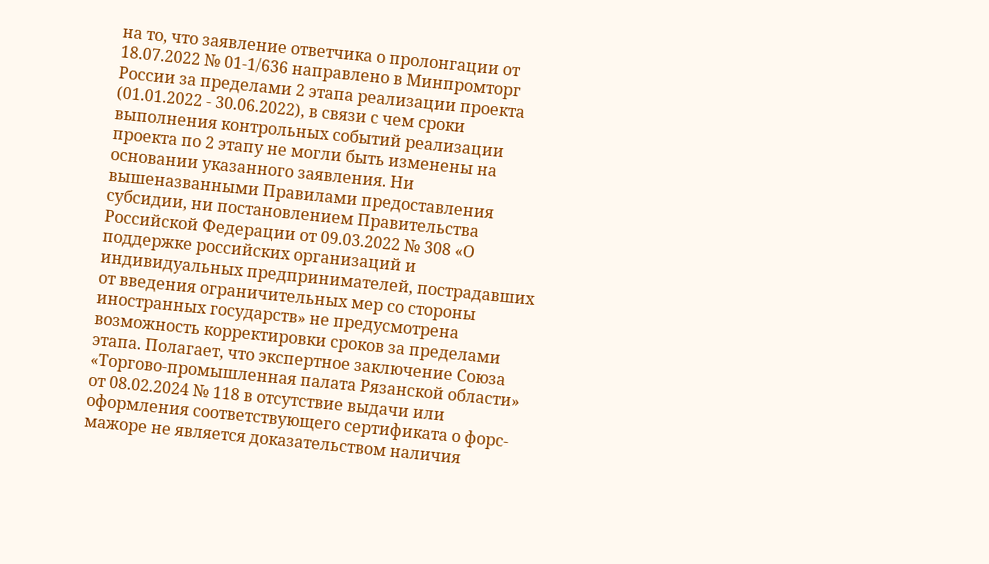на то, что заявление ответчика о пролонгации от 18.07.2022 № 01-1/636 направлено в Минпромторг России за пределами 2 этапа реализации проекта (01.01.2022 - 30.06.2022), в связи с чем сроки выполнения контрольных событий реализации проекта по 2 этапу не могли быть изменены на основании указанного заявления. Ни вышеназванными Правилами предоставления субсидии, ни постановлением Правительства Российской Федерации от 09.03.2022 № 308 «О поддержке российских организаций и индивидуальных предпринимателей, пострадавших от введения ограничительных мер со стороны иностранных государств» не предусмотрена возможность корректировки сроков за пределами этапа. Полагает, что экспертное заключение Союза «Торгово-промышленная палата Рязанской области» от 08.02.2024 № 118 в отсутствие выдачи или оформления соответствующего сертификата о форс-мажоре не является доказательством наличия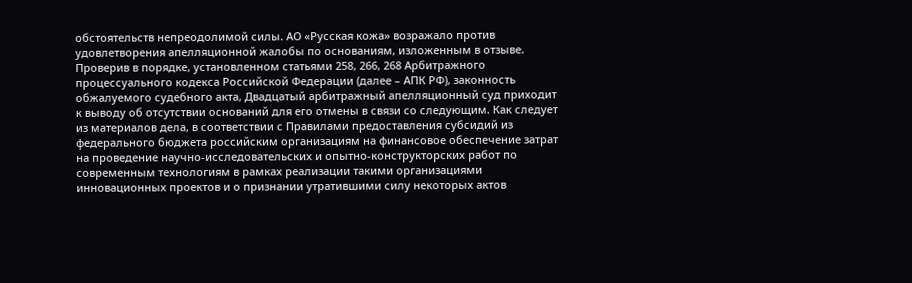обстоятельств непреодолимой силы. АО «Русская кожа» возражало против удовлетворения апелляционной жалобы по основаниям, изложенным в отзыве. Проверив в порядке, установленном статьями 258, 266, 268 Арбитражного процессуального кодекса Российской Федерации (далее – АПК РФ), законность обжалуемого судебного акта, Двадцатый арбитражный апелляционный суд приходит к выводу об отсутствии оснований для его отмены в связи со следующим. Как следует из материалов дела, в соответствии с Правилами предоставления субсидий из федерального бюджета российским организациям на финансовое обеспечение затрат на проведение научно-исследовательских и опытно-конструкторских работ по современным технологиям в рамках реализации такими организациями инновационных проектов и о признании утратившими силу некоторых актов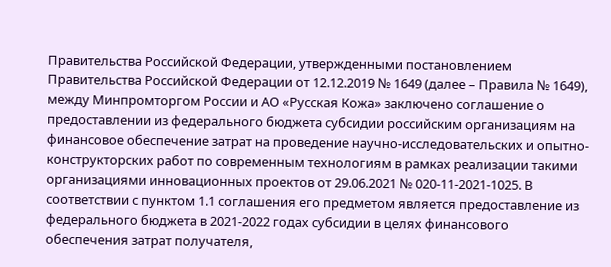Правительства Российской Федерации, утвержденными постановлением Правительства Российской Федерации от 12.12.2019 № 1649 (далее – Правила № 1649), между Минпромторгом России и АО «Русская Кожа» заключено соглашение о предоставлении из федерального бюджета субсидии российским организациям на финансовое обеспечение затрат на проведение научно-исследовательских и опытно-конструкторских работ по современным технологиям в рамках реализации такими организациями инновационных проектов от 29.06.2021 № 020-11-2021-1025. В соответствии с пунктом 1.1 соглашения его предметом является предоставление из федерального бюджета в 2021-2022 годах субсидии в целях финансового обеспечения затрат получателя,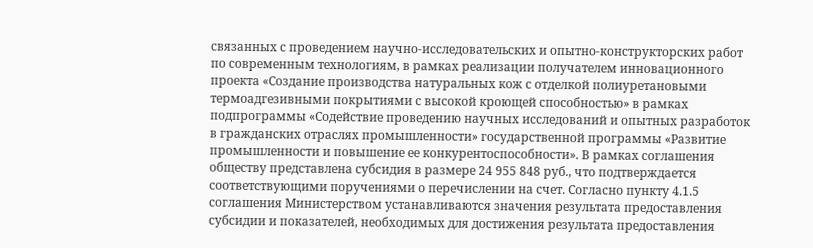связанных с проведением научно-исследовательских и опытно-конструкторских работ по современным технологиям, в рамках реализации получателем инновационного проекта «Создание производства натуральных кож с отделкой полиуретановыми термоадгезивными покрытиями с высокой кроющей способностью» в рамках подпрограммы «Содействие проведению научных исследований и опытных разработок в гражданских отраслях промышленности» государственной программы «Развитие промышленности и повышение ее конкурентоспособности». В рамках соглашения обществу представлена субсидия в размере 24 955 848 руб., что подтверждается соответствующими поручениями о перечислении на счет. Согласно пункту 4.1.5 соглашения Министерством устанавливаются значения результата предоставления субсидии и показателей, необходимых для достижения результата предоставления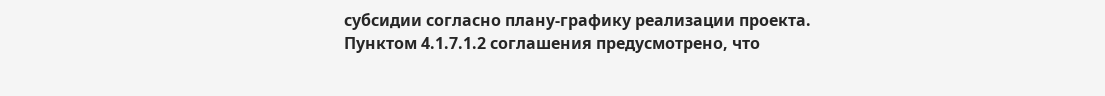субсидии согласно плану-графику реализации проекта. Пунктом 4.1.7.1.2 соглашения предусмотрено, что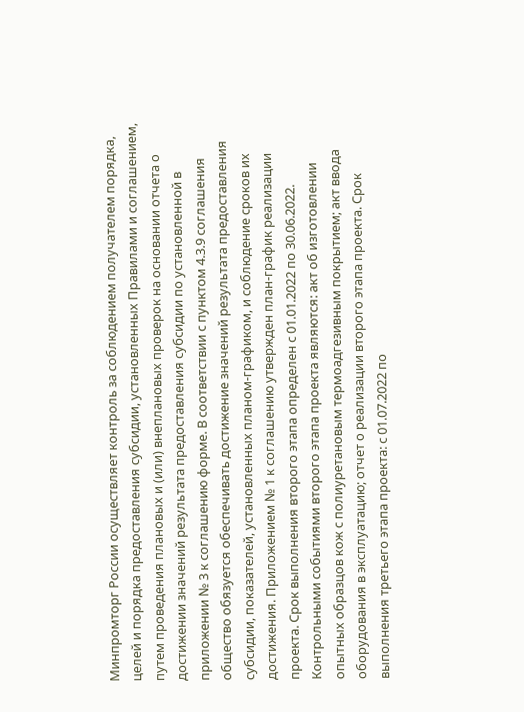Минпромторг России осуществляет контроль за соблюдением получателем порядка, целей и порядка предоставления субсидии, установленных Правилами и соглашением, путем проведения плановых и (или) внеплановых проверок на основании отчета о достижении значений результата предоставления субсидии по установленной в приложении № 3 к соглашению форме. В соответствии с пунктом 4.3.9 соглашения общество обязуется обеспечивать достижение значений результата предоставления субсидии, показателей, установленных планом-графиком, и соблюдение сроков их достижения. Приложением № 1 к соглашению утвержден план-график реализации проекта. Срок выполнения второго этапа определен с 01.01.2022 по 30.06.2022. Контрольными событиями второго этапа проекта являются: акт об изготовлении опытных образцов кож с полиуретановым термоадгезивным покрытием; акт ввода оборудования в эксплуатацию; отчет о реализации второго этапа проекта. Срок выполнения третьего этапа проекта: с 01.07.2022 по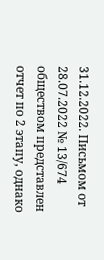31.12.2022. Письмом от 28.07.2022 № 13/674 обществом представлен отчет по 2 этапу, однако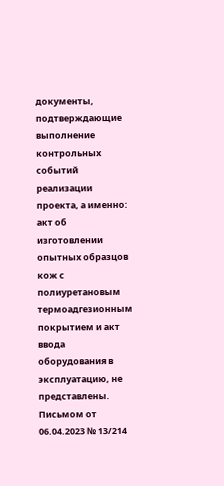документы, подтверждающие выполнение контрольных событий реализации проекта, а именно: акт об изготовлении опытных образцов кож с полиуретановым термоадгезионным покрытием и акт ввода оборудования в эксплуатацию, не представлены. Письмом от 06.04.2023 № 13/214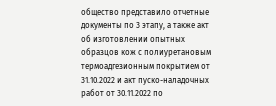общество представило отчетные документы по 3 этапу, а также акт об изготовлении опытных образцов кож с полиуретановым термоадгезионным покрытием от 31.10.2022 и акт пуско-наладочных работ от 30.11.2022 по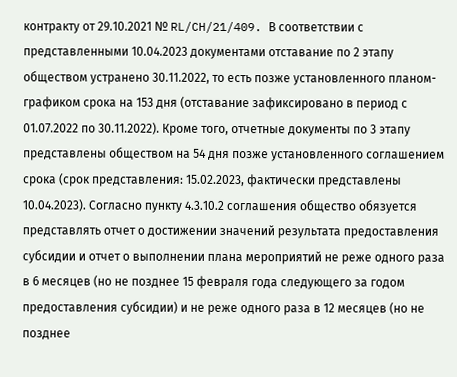контракту от 29.10.2021 № RL/CH/21/409. В соответствии с представленными 10.04.2023 документами отставание по 2 этапу обществом устранено 30.11.2022, то есть позже установленного планом-графиком срока на 153 дня (отставание зафиксировано в период с 01.07.2022 по 30.11.2022). Кроме того, отчетные документы по 3 этапу представлены обществом на 54 дня позже установленного соглашением срока (срок представления: 15.02.2023, фактически представлены 10.04.2023). Согласно пункту 4.3.10.2 соглашения общество обязуется представлять отчет о достижении значений результата предоставления субсидии и отчет о выполнении плана мероприятий не реже одного раза в 6 месяцев (но не позднее 15 февраля года следующего за годом предоставления субсидии) и не реже одного раза в 12 месяцев (но не позднее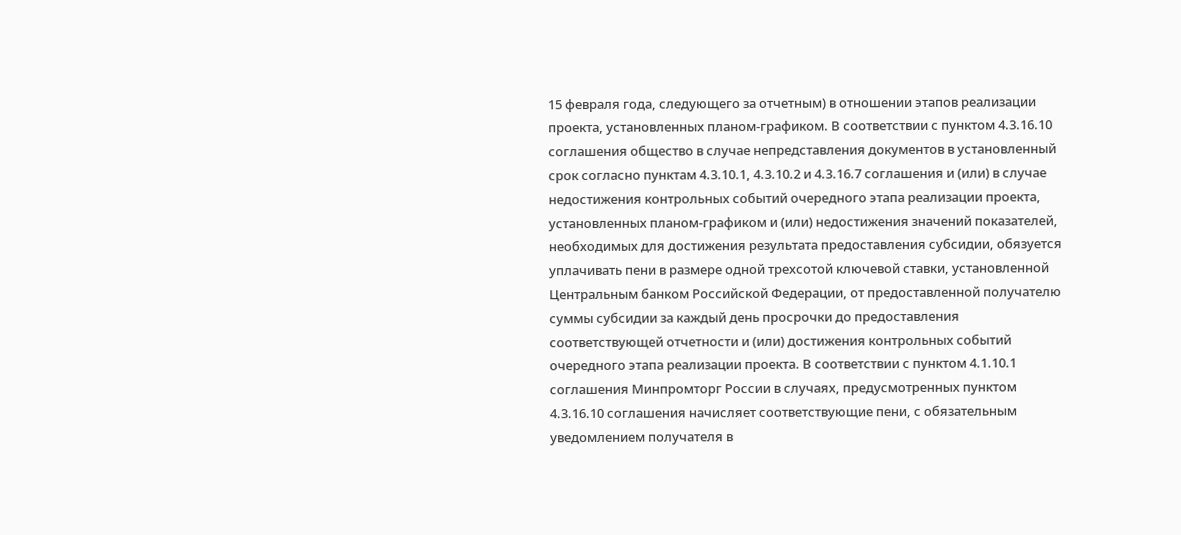15 февраля года, следующего за отчетным) в отношении этапов реализации проекта, установленных планом-графиком. В соответствии с пунктом 4.3.16.10 соглашения общество в случае непредставления документов в установленный срок согласно пунктам 4.3.10.1, 4.3.10.2 и 4.3.16.7 соглашения и (или) в случае недостижения контрольных событий очередного этапа реализации проекта, установленных планом-графиком и (или) недостижения значений показателей, необходимых для достижения результата предоставления субсидии, обязуется уплачивать пени в размере одной трехсотой ключевой ставки, установленной Центральным банком Российской Федерации, от предоставленной получателю суммы субсидии за каждый день просрочки до предоставления соответствующей отчетности и (или) достижения контрольных событий очередного этапа реализации проекта. В соответствии с пунктом 4.1.10.1 соглашения Минпромторг России в случаях, предусмотренных пунктом 4.3.16.10 соглашения начисляет соответствующие пени, с обязательным уведомлением получателя в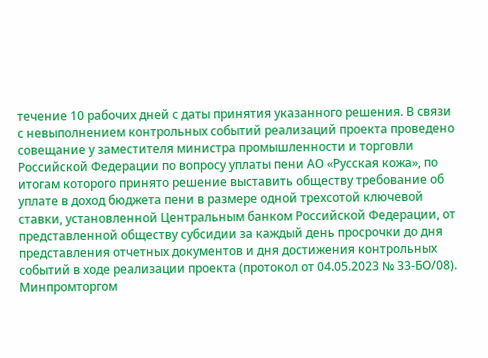течение 10 рабочих дней с даты принятия указанного решения. В связи с невыполнением контрольных событий реализаций проекта проведено совещание у заместителя министра промышленности и торговли Российской Федерации по вопросу уплаты пени АО «Русская кожа», по итогам которого принято решение выставить обществу требование об уплате в доход бюджета пени в размере одной трехсотой ключевой ставки, установленной Центральным банком Российской Федерации, от представленной обществу субсидии за каждый день просрочки до дня представления отчетных документов и дня достижения контрольных событий в ходе реализации проекта (протокол от 04.05.2023 № 33-БО/08). Минпромторгом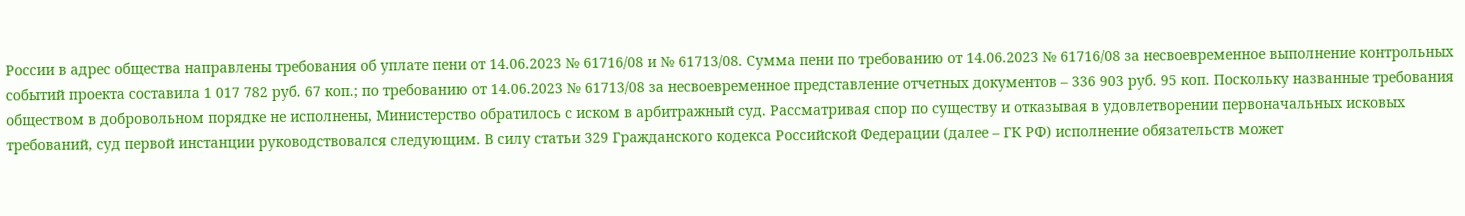России в адрес общества направлены требования об уплате пени от 14.06.2023 № 61716/08 и № 61713/08. Сумма пени по требованию от 14.06.2023 № 61716/08 за несвоевременное выполнение контрольных событий проекта составила 1 017 782 руб. 67 коп.; по требованию от 14.06.2023 № 61713/08 за несвоевременное представление отчетных документов – 336 903 руб. 95 коп. Поскольку названные требования обществом в добровольном порядке не исполнены, Министерство обратилось с иском в арбитражный суд. Рассматривая спор по существу и отказывая в удовлетворении первоначальных исковых требований, суд первой инстанции руководствовался следующим. В силу статьи 329 Гражданского кодекса Российской Федерации (далее – ГК РФ) исполнение обязательств может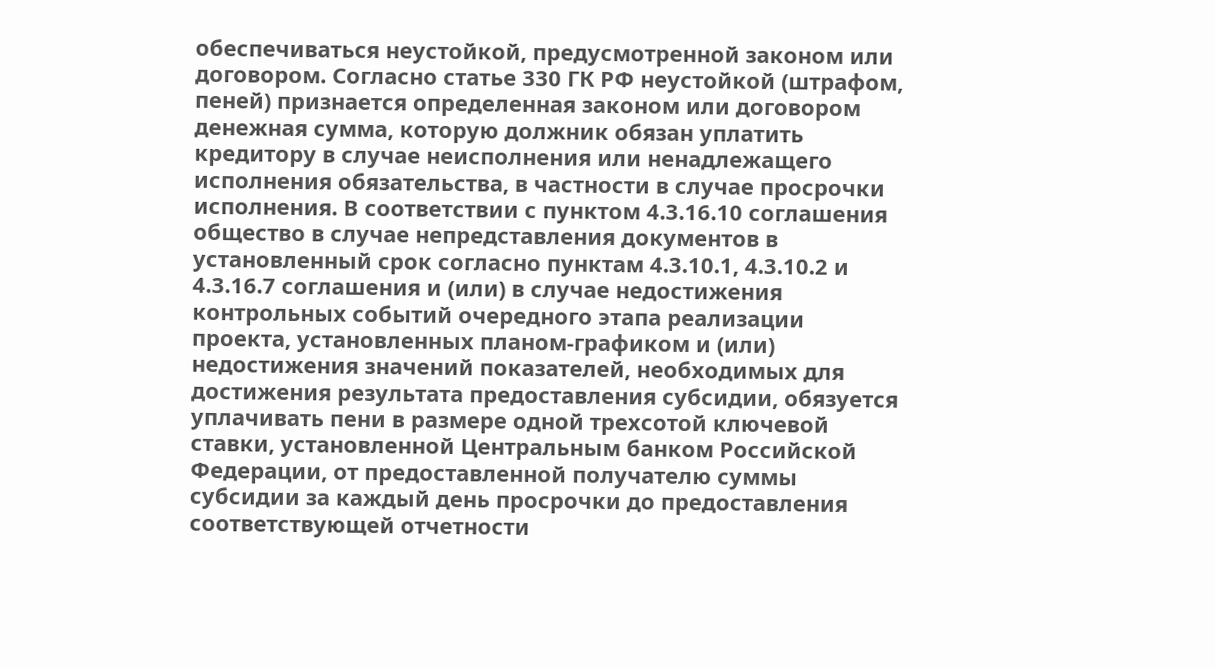обеспечиваться неустойкой, предусмотренной законом или договором. Согласно статье 330 ГК РФ неустойкой (штрафом, пеней) признается определенная законом или договором денежная сумма, которую должник обязан уплатить кредитору в случае неисполнения или ненадлежащего исполнения обязательства, в частности в случае просрочки исполнения. В соответствии с пунктом 4.3.16.10 соглашения общество в случае непредставления документов в установленный срок согласно пунктам 4.3.10.1, 4.3.10.2 и 4.3.16.7 соглашения и (или) в случае недостижения контрольных событий очередного этапа реализации проекта, установленных планом-графиком и (или) недостижения значений показателей, необходимых для достижения результата предоставления субсидии, обязуется уплачивать пени в размере одной трехсотой ключевой ставки, установленной Центральным банком Российской Федерации, от предоставленной получателю суммы субсидии за каждый день просрочки до предоставления соответствующей отчетности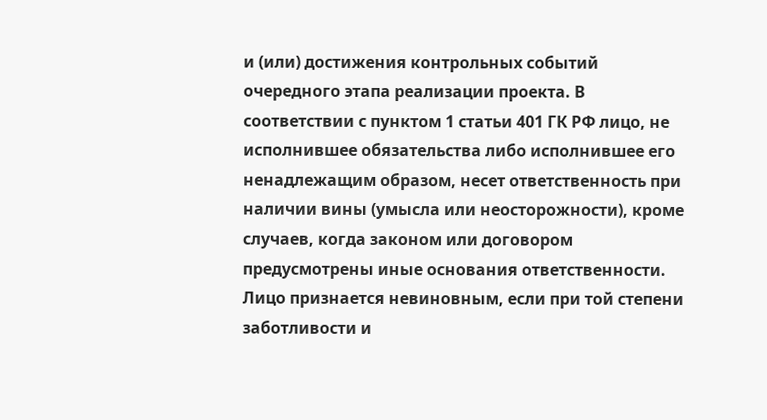и (или) достижения контрольных событий очередного этапа реализации проекта. В соответствии с пунктом 1 статьи 401 ГК РФ лицо, не исполнившее обязательства либо исполнившее его ненадлежащим образом, несет ответственность при наличии вины (умысла или неосторожности), кроме случаев, когда законом или договором предусмотрены иные основания ответственности. Лицо признается невиновным, если при той степени заботливости и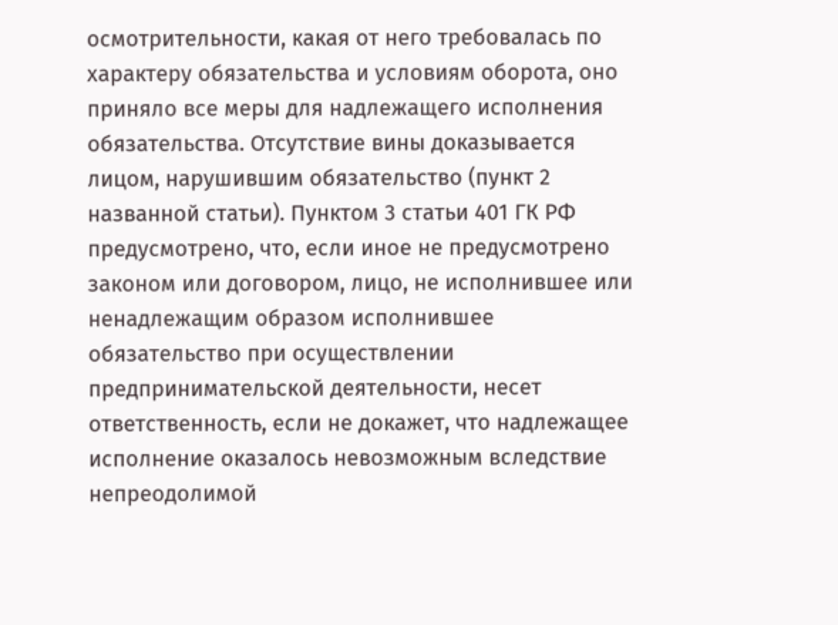осмотрительности, какая от него требовалась по характеру обязательства и условиям оборота, оно приняло все меры для надлежащего исполнения обязательства. Отсутствие вины доказывается лицом, нарушившим обязательство (пункт 2 названной статьи). Пунктом 3 статьи 401 ГК РФ предусмотрено, что, если иное не предусмотрено законом или договором, лицо, не исполнившее или ненадлежащим образом исполнившее обязательство при осуществлении предпринимательской деятельности, несет ответственность, если не докажет, что надлежащее исполнение оказалось невозможным вследствие непреодолимой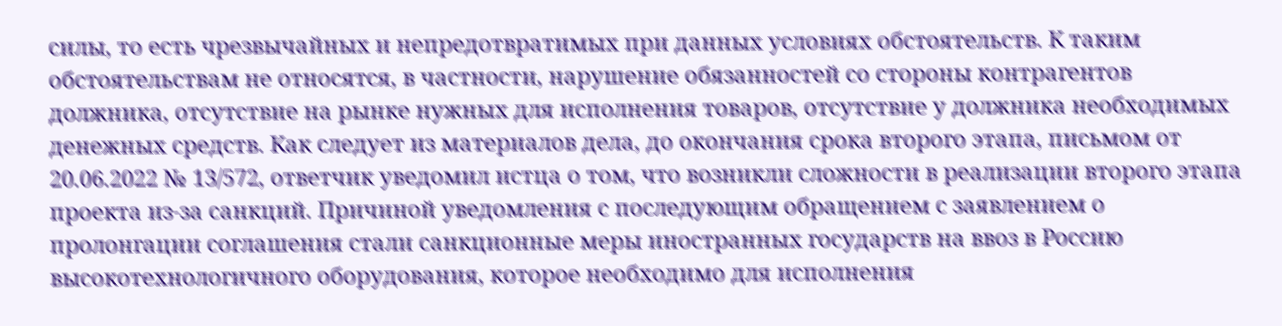силы, то есть чрезвычайных и непредотвратимых при данных условиях обстоятельств. К таким обстоятельствам не относятся, в частности, нарушение обязанностей со стороны контрагентов должника, отсутствие на рынке нужных для исполнения товаров, отсутствие у должника необходимых денежных средств. Как следует из материалов дела, до окончания срока второго этапа, письмом от 20.06.2022 № 13/572, ответчик уведомил истца о том, что возникли сложности в реализации второго этапа проекта из-за санкций. Причиной уведомления с последующим обращением с заявлением о пролонгации соглашения стали санкционные меры иностранных государств на ввоз в Россию высокотехнологичного оборудования, которое необходимо для исполнения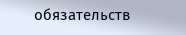обязательств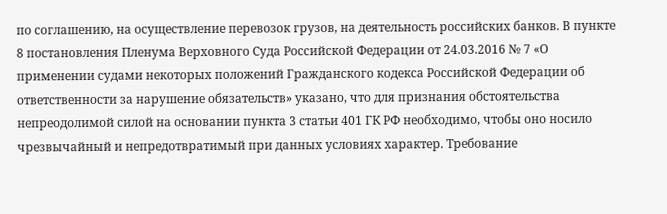по соглашению, на осуществление перевозок грузов, на деятельность российских банков. В пункте 8 постановления Пленума Верховного Суда Российской Федерации от 24.03.2016 № 7 «О применении судами некоторых положений Гражданского кодекса Российской Федерации об ответственности за нарушение обязательств» указано, что для признания обстоятельства непреодолимой силой на основании пункта 3 статьи 401 ГК РФ необходимо, чтобы оно носило чрезвычайный и непредотвратимый при данных условиях характер. Требование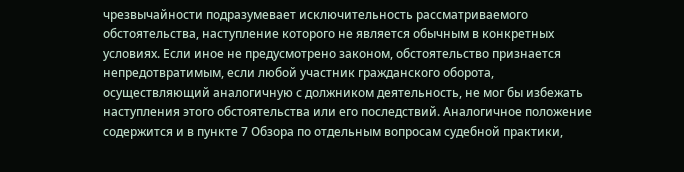чрезвычайности подразумевает исключительность рассматриваемого обстоятельства, наступление которого не является обычным в конкретных условиях. Если иное не предусмотрено законом, обстоятельство признается непредотвратимым, если любой участник гражданского оборота, осуществляющий аналогичную с должником деятельность, не мог бы избежать наступления этого обстоятельства или его последствий. Аналогичное положение содержится и в пункте 7 Обзора по отдельным вопросам судебной практики,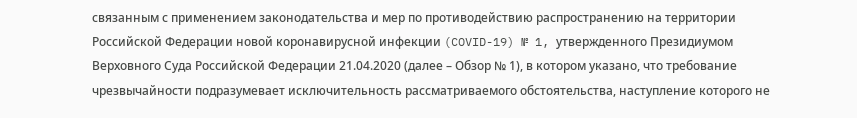связанным с применением законодательства и мер по противодействию распространению на территории Российской Федерации новой коронавирусной инфекции (COVID-19) № 1, утвержденного Президиумом Верховного Суда Российской Федерации 21.04.2020 (далее – Обзор № 1), в котором указано, что требование чрезвычайности подразумевает исключительность рассматриваемого обстоятельства, наступление которого не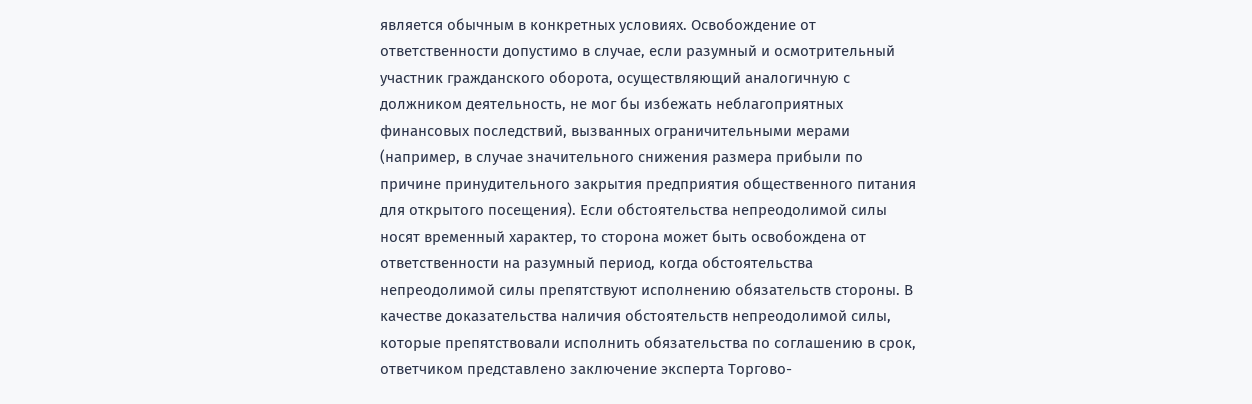является обычным в конкретных условиях. Освобождение от ответственности допустимо в случае, если разумный и осмотрительный участник гражданского оборота, осуществляющий аналогичную с должником деятельность, не мог бы избежать неблагоприятных финансовых последствий, вызванных ограничительными мерами (например, в случае значительного снижения размера прибыли по причине принудительного закрытия предприятия общественного питания для открытого посещения). Если обстоятельства непреодолимой силы носят временный характер, то сторона может быть освобождена от ответственности на разумный период, когда обстоятельства непреодолимой силы препятствуют исполнению обязательств стороны. В качестве доказательства наличия обстоятельств непреодолимой силы, которые препятствовали исполнить обязательства по соглашению в срок, ответчиком представлено заключение эксперта Торгово-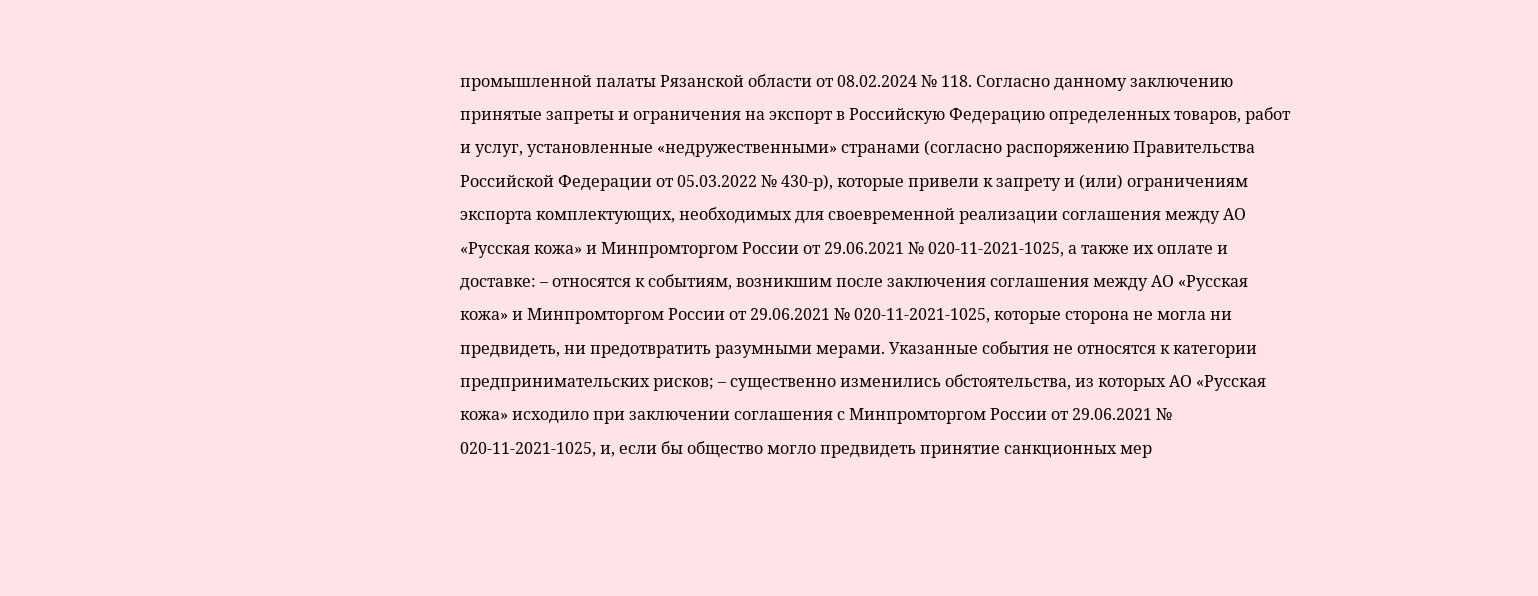промышленной палаты Рязанской области от 08.02.2024 № 118. Согласно данному заключению принятые запреты и ограничения на экспорт в Российскую Федерацию определенных товаров, работ и услуг, установленные «недружественными» странами (согласно распоряжению Правительства Российской Федерации от 05.03.2022 № 430-р), которые привели к запрету и (или) ограничениям экспорта комплектующих, необходимых для своевременной реализации соглашения между АО «Русская кожа» и Минпромторгом России от 29.06.2021 № 020-11-2021-1025, а также их оплате и доставке: – относятся к событиям, возникшим после заключения соглашения между АО «Русская кожа» и Минпромторгом России от 29.06.2021 № 020-11-2021-1025, которые сторона не могла ни предвидеть, ни предотвратить разумными мерами. Указанные события не относятся к категории предпринимательских рисков; – существенно изменились обстоятельства, из которых АО «Русская кожа» исходило при заключении соглашения с Минпромторгом России от 29.06.2021 № 020-11-2021-1025, и, если бы общество могло предвидеть принятие санкционных мер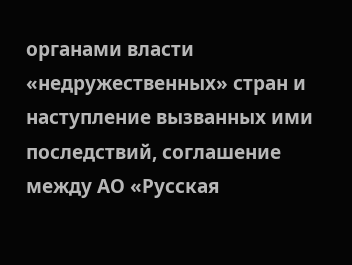органами власти «недружественных» стран и наступление вызванных ими последствий, соглашение между АО «Русская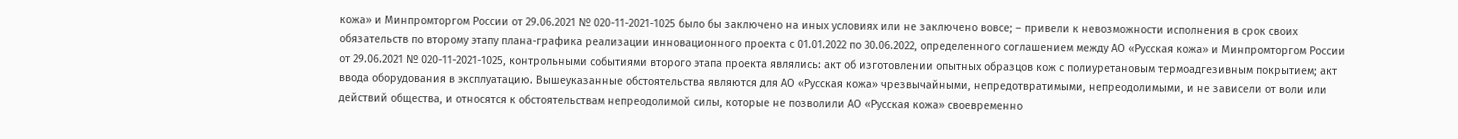кожа» и Минпромторгом России от 29.06.2021 № 020-11-2021-1025 было бы заключено на иных условиях или не заключено вовсе; – привели к невозможности исполнения в срок своих обязательств по второму этапу плана-графика реализации инновационного проекта с 01.01.2022 по 30.06.2022, определенного соглашением между АО «Русская кожа» и Минпромторгом России от 29.06.2021 № 020-11-2021-1025, контрольными событиями второго этапа проекта являлись: акт об изготовлении опытных образцов кож с полиуретановым термоадгезивным покрытием; акт ввода оборудования в эксплуатацию. Вышеуказанные обстоятельства являются для АО «Русская кожа» чрезвычайными, непредотвратимыми, непреодолимыми, и не зависели от воли или действий общества, и относятся к обстоятельствам непреодолимой силы, которые не позволили АО «Русская кожа» своевременно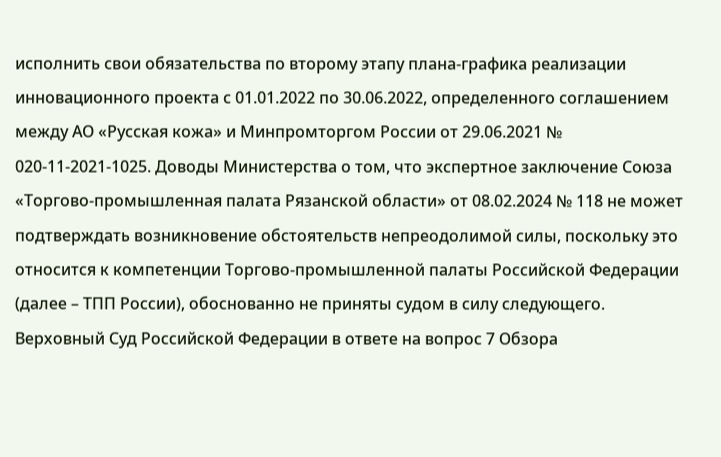исполнить свои обязательства по второму этапу плана-графика реализации инновационного проекта с 01.01.2022 по 30.06.2022, определенного соглашением между АО «Русская кожа» и Минпромторгом России от 29.06.2021 № 020-11-2021-1025. Доводы Министерства о том, что экспертное заключение Союза «Торгово-промышленная палата Рязанской области» от 08.02.2024 № 118 не может подтверждать возникновение обстоятельств непреодолимой силы, поскольку это относится к компетенции Торгово-промышленной палаты Российской Федерации (далее – ТПП России), обоснованно не приняты судом в силу следующего. Верховный Суд Российской Федерации в ответе на вопрос 7 Обзора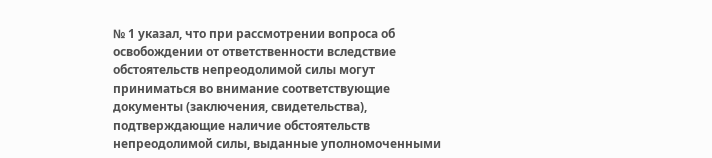№ 1 указал, что при рассмотрении вопроса об освобождении от ответственности вследствие обстоятельств непреодолимой силы могут приниматься во внимание соответствующие документы (заключения, свидетельства), подтверждающие наличие обстоятельств непреодолимой силы, выданные уполномоченными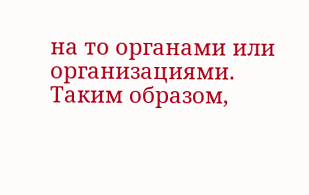на то органами или организациями. Таким образом,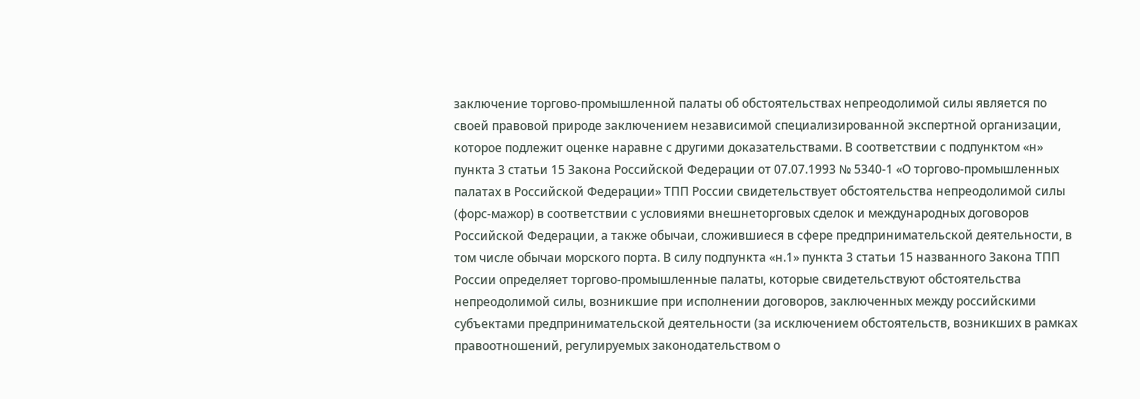заключение торгово-промышленной палаты об обстоятельствах непреодолимой силы является по своей правовой природе заключением независимой специализированной экспертной организации, которое подлежит оценке наравне с другими доказательствами. В соответствии с подпунктом «н» пункта 3 статьи 15 Закона Российской Федерации от 07.07.1993 № 5340-1 «О торгово-промышленных палатах в Российской Федерации» ТПП России свидетельствует обстоятельства непреодолимой силы (форс-мажор) в соответствии с условиями внешнеторговых сделок и международных договоров Российской Федерации, а также обычаи, сложившиеся в сфере предпринимательской деятельности, в том числе обычаи морского порта. В силу подпункта «н.1» пункта 3 статьи 15 названного Закона ТПП России определяет торгово-промышленные палаты, которые свидетельствуют обстоятельства непреодолимой силы, возникшие при исполнении договоров, заключенных между российскими субъектами предпринимательской деятельности (за исключением обстоятельств, возникших в рамках правоотношений, регулируемых законодательством о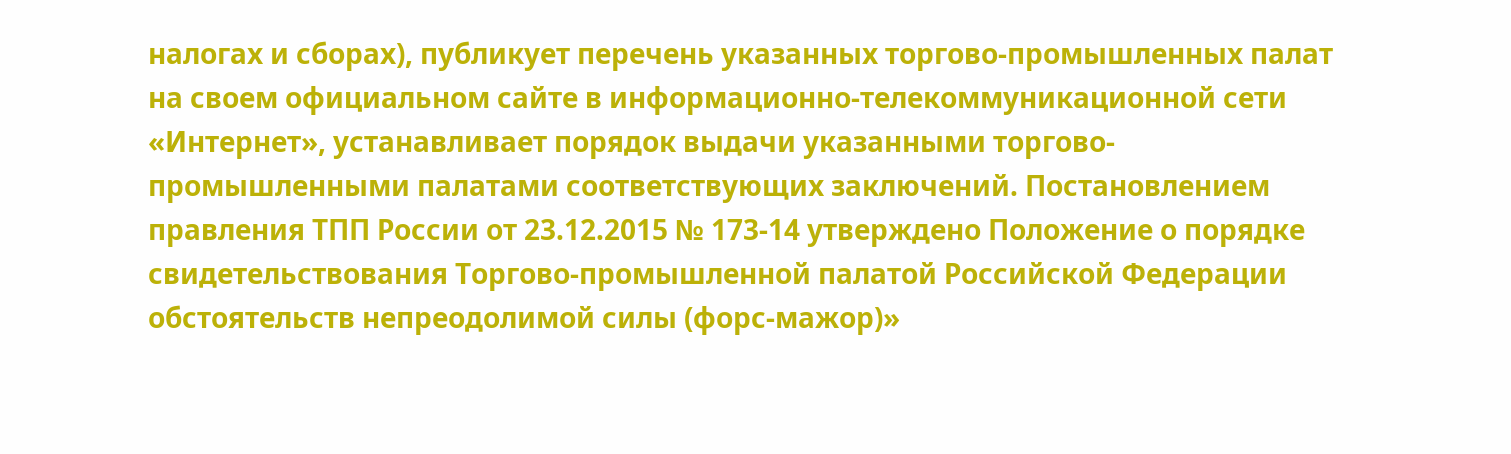налогах и сборах), публикует перечень указанных торгово-промышленных палат на своем официальном сайте в информационно-телекоммуникационной сети «Интернет», устанавливает порядок выдачи указанными торгово-промышленными палатами соответствующих заключений. Постановлением правления ТПП России от 23.12.2015 № 173-14 утверждено Положение о порядке свидетельствования Торгово-промышленной палатой Российской Федерации обстоятельств непреодолимой силы (форс-мажор)»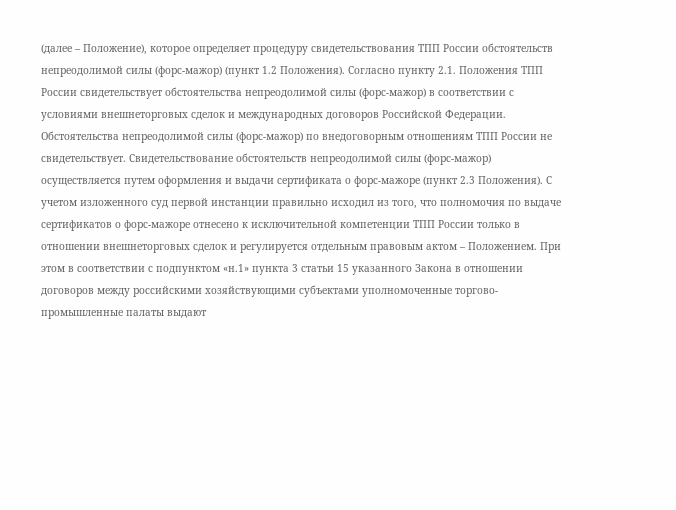(далее – Положение), которое определяет процедуру свидетельствования ТПП России обстоятельств непреодолимой силы (форс-мажор) (пункт 1.2 Положения). Согласно пункту 2.1. Положения ТПП России свидетельствует обстоятельства непреодолимой силы (форс-мажор) в соответствии с условиями внешнеторговых сделок и международных договоров Российской Федерации. Обстоятельства непреодолимой силы (форс-мажор) по внедоговорным отношениям ТПП России не свидетельствует. Свидетельствование обстоятельств непреодолимой силы (форс-мажор) осуществляется путем оформления и выдачи сертификата о форс-мажоре (пункт 2.3 Положения). С учетом изложенного суд первой инстанции правильно исходил из того, что полномочия по выдаче сертификатов о форс-мажоре отнесено к исключительной компетенции ТПП России только в отношении внешнеторговых сделок и регулируется отдельным правовым актом – Положением. При этом в соответствии с подпунктом «н.1» пункта 3 статьи 15 указанного Закона в отношении договоров между российскими хозяйствующими субъектами уполномоченные торгово-промышленные палаты выдают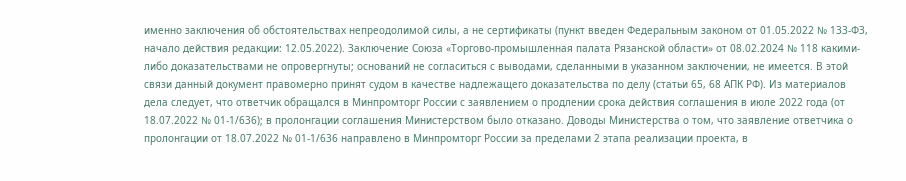именно заключения об обстоятельствах непреодолимой силы, а не сертификаты (пункт введен Федеральным законом от 01.05.2022 № 133-ФЗ, начало действия редакции: 12.05.2022). Заключение Союза «Торгово-промышленная палата Рязанской области» от 08.02.2024 № 118 какими-либо доказательствами не опровергнуты; оснований не согласиться с выводами, сделанными в указанном заключении, не имеется. В этой связи данный документ правомерно принят судом в качестве надлежащего доказательства по делу (статьи 65, 68 АПК РФ). Из материалов дела следует, что ответчик обращался в Минпромторг России с заявлением о продлении срока действия соглашения в июле 2022 года (от 18.07.2022 № 01-1/636); в пролонгации соглашения Министерством было отказано. Доводы Министерства о том, что заявление ответчика о пролонгации от 18.07.2022 № 01-1/636 направлено в Минпромторг России за пределами 2 этапа реализации проекта, в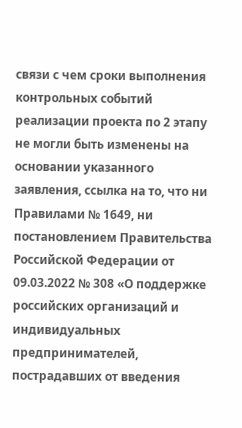связи с чем сроки выполнения контрольных событий реализации проекта по 2 этапу не могли быть изменены на основании указанного заявления, ссылка на то, что ни Правилами № 1649, ни постановлением Правительства Российской Федерации от 09.03.2022 № 308 «О поддержке российских организаций и индивидуальных предпринимателей, пострадавших от введения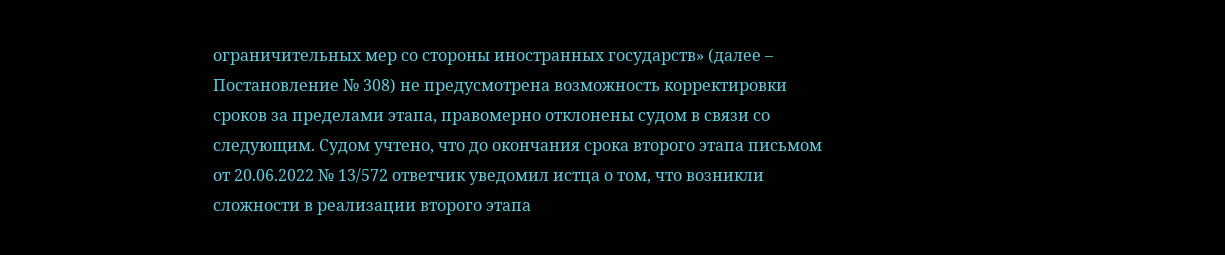ограничительных мер со стороны иностранных государств» (далее – Постановление № 308) не предусмотрена возможность корректировки сроков за пределами этапа, правомерно отклонены судом в связи со следующим. Судом учтено, что до окончания срока второго этапа письмом от 20.06.2022 № 13/572 ответчик уведомил истца о том, что возникли сложности в реализации второго этапа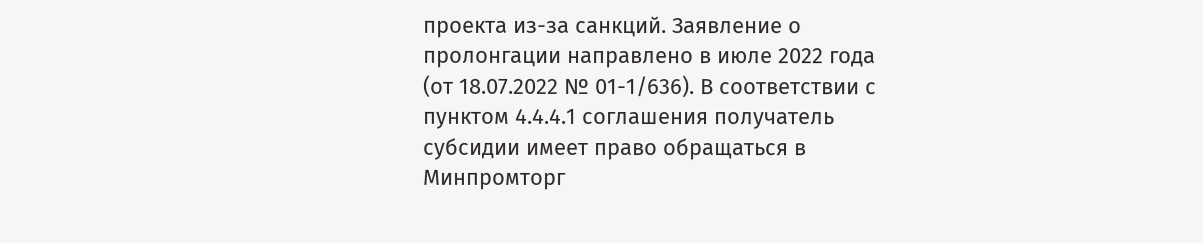проекта из-за санкций. Заявление о пролонгации направлено в июле 2022 года (от 18.07.2022 № 01-1/636). В соответствии с пунктом 4.4.4.1 соглашения получатель субсидии имеет право обращаться в Минпромторг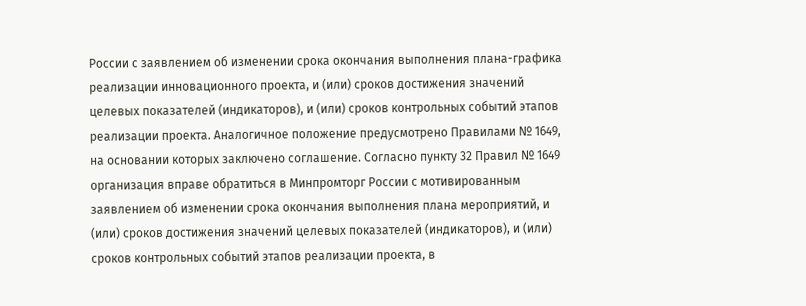России с заявлением об изменении срока окончания выполнения плана-графика реализации инновационного проекта, и (или) сроков достижения значений целевых показателей (индикаторов), и (или) сроков контрольных событий этапов реализации проекта. Аналогичное положение предусмотрено Правилами № 1649, на основании которых заключено соглашение. Согласно пункту 32 Правил № 1649 организация вправе обратиться в Минпромторг России с мотивированным заявлением об изменении срока окончания выполнения плана мероприятий, и (или) сроков достижения значений целевых показателей (индикаторов), и (или) сроков контрольных событий этапов реализации проекта, в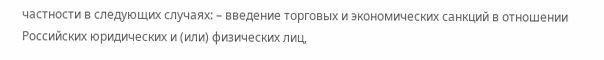частности в следующих случаях: – введение торговых и экономических санкций в отношении Российских юридических и (или) физических лиц,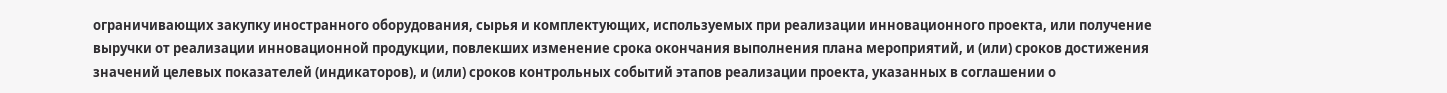ограничивающих закупку иностранного оборудования, сырья и комплектующих, используемых при реализации инновационного проекта, или получение выручки от реализации инновационной продукции, повлекших изменение срока окончания выполнения плана мероприятий, и (или) сроков достижения значений целевых показателей (индикаторов), и (или) сроков контрольных событий этапов реализации проекта, указанных в соглашении о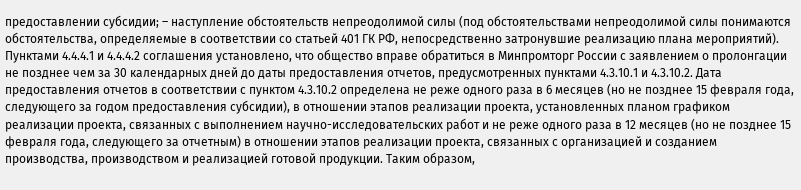предоставлении субсидии; – наступление обстоятельств непреодолимой силы (под обстоятельствами непреодолимой силы понимаются обстоятельства, определяемые в соответствии со статьей 401 ГК РФ, непосредственно затронувшие реализацию плана мероприятий). Пунктами 4.4.4.1 и 4.4.4.2 соглашения установлено, что общество вправе обратиться в Минпромторг России с заявлением о пролонгации не позднее чем за 30 календарных дней до даты предоставления отчетов, предусмотренных пунктами 4.3.10.1 и 4.3.10.2. Дата предоставления отчетов в соответствии с пунктом 4.3.10.2 определена не реже одного раза в 6 месяцев (но не позднее 15 февраля года, следующего за годом предоставления субсидии), в отношении этапов реализации проекта, установленных планом графиком реализации проекта, связанных с выполнением научно-исследовательских работ и не реже одного раза в 12 месяцев (но не позднее 15 февраля года, следующего за отчетным) в отношении этапов реализации проекта, связанных с организацией и созданием производства, производством и реализацией готовой продукции. Таким образом,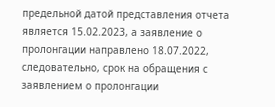предельной датой представления отчета является 15.02.2023, а заявление о пролонгации направлено 18.07.2022, следовательно, срок на обращения с заявлением о пролонгации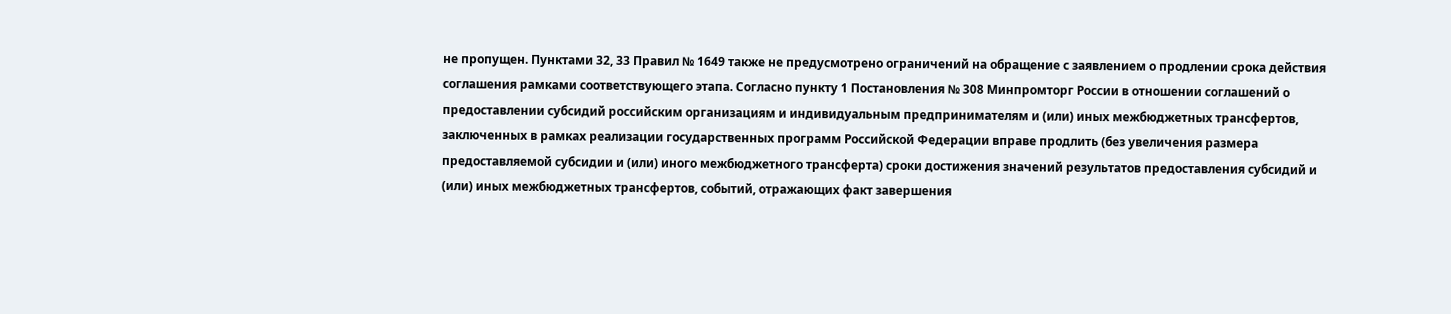не пропущен. Пунктами 32, 33 Правил № 1649 также не предусмотрено ограничений на обращение с заявлением о продлении срока действия соглашения рамками соответствующего этапа. Согласно пункту 1 Постановления № 308 Минпромторг России в отношении соглашений о предоставлении субсидий российским организациям и индивидуальным предпринимателям и (или) иных межбюджетных трансфертов, заключенных в рамках реализации государственных программ Российской Федерации вправе продлить (без увеличения размера предоставляемой субсидии и (или) иного межбюджетного трансферта) сроки достижения значений результатов предоставления субсидий и (или) иных межбюджетных трансфертов, событий, отражающих факт завершения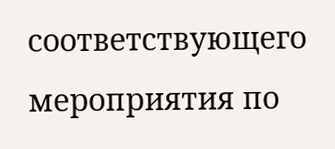соответствующего мероприятия по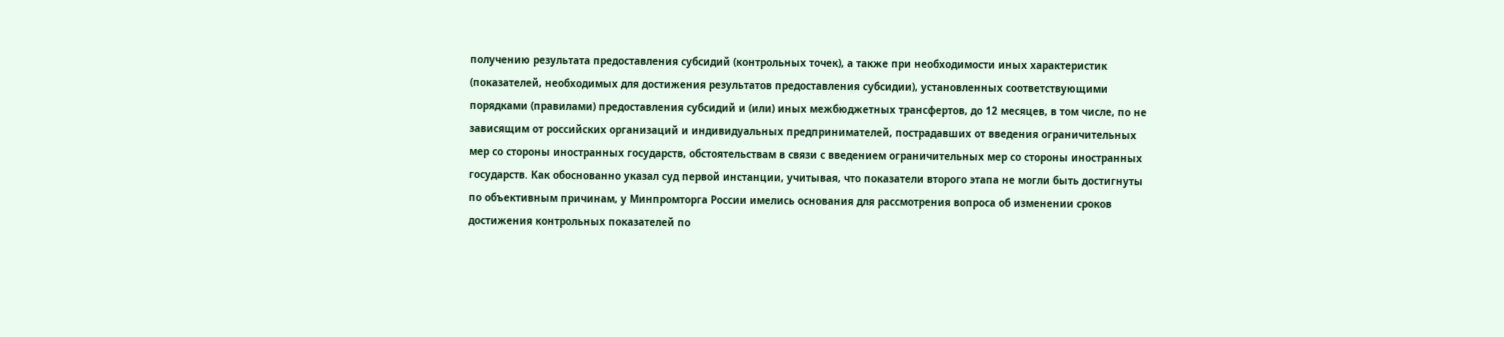получению результата предоставления субсидий (контрольных точек), а также при необходимости иных характеристик (показателей, необходимых для достижения результатов предоставления субсидии), установленных соответствующими порядками (правилами) предоставления субсидий и (или) иных межбюджетных трансфертов, до 12 месяцев, в том числе, по не зависящим от российских организаций и индивидуальных предпринимателей, пострадавших от введения ограничительных мер со стороны иностранных государств, обстоятельствам в связи с введением ограничительных мер со стороны иностранных государств. Как обоснованно указал суд первой инстанции, учитывая, что показатели второго этапа не могли быть достигнуты по объективным причинам, у Минпромторга России имелись основания для рассмотрения вопроса об изменении сроков достижения контрольных показателей по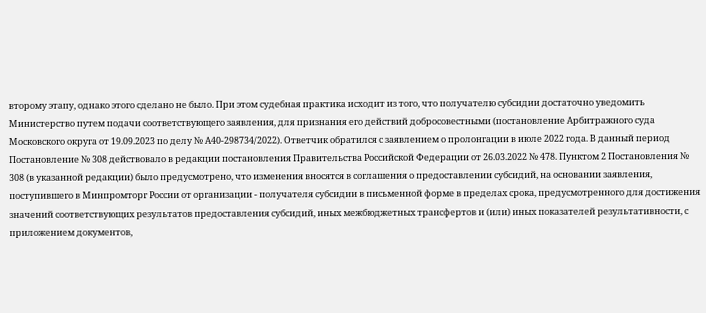второму этапу, однако этого сделано не было. При этом судебная практика исходит из того, что получателю субсидии достаточно уведомить Министерство путем подачи соответствующего заявления, для признания его действий добросовестными (постановление Арбитражного суда Московского округа от 19.09.2023 по делу № А40-298734/2022). Ответчик обратился с заявлением о пролонгации в июле 2022 года. В данный период Постановление № 308 действовало в редакции постановления Правительства Российской Федерации от 26.03.2022 № 478. Пунктом 2 Постановления № 308 (в указанной редакции) было предусмотрено, что изменения вносятся в соглашения о предоставлении субсидий, на основании заявления, поступившего в Минпромторг России от организации - получателя субсидии в письменной форме в пределах срока, предусмотренного для достижения значений соответствующих результатов предоставления субсидий, иных межбюджетных трансфертов и (или) иных показателей результативности, с приложением документов,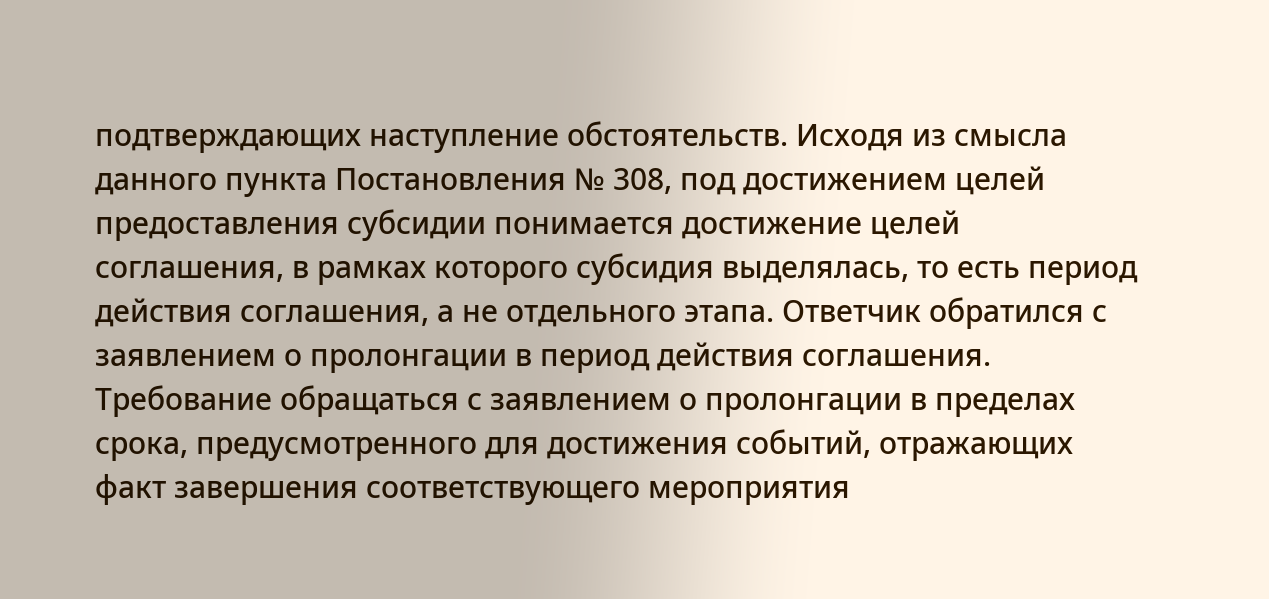подтверждающих наступление обстоятельств. Исходя из смысла данного пункта Постановления № 308, под достижением целей предоставления субсидии понимается достижение целей соглашения, в рамках которого субсидия выделялась, то есть период действия соглашения, а не отдельного этапа. Ответчик обратился с заявлением о пролонгации в период действия соглашения. Требование обращаться с заявлением о пролонгации в пределах срока, предусмотренного для достижения событий, отражающих факт завершения соответствующего мероприятия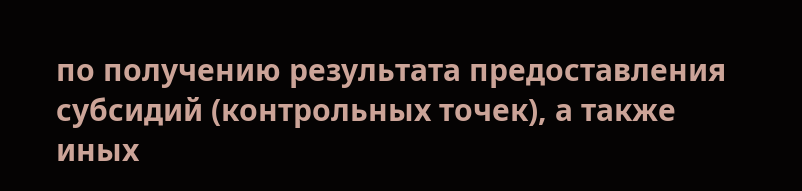по получению результата предоставления субсидий (контрольных точек), а также иных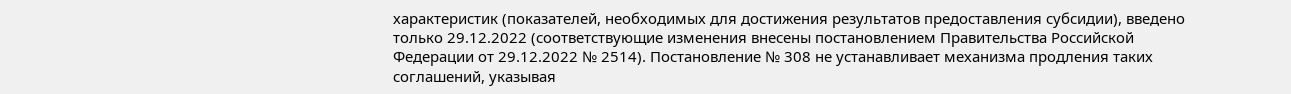характеристик (показателей, необходимых для достижения результатов предоставления субсидии), введено только 29.12.2022 (соответствующие изменения внесены постановлением Правительства Российской Федерации от 29.12.2022 № 2514). Постановление № 308 не устанавливает механизма продления таких соглашений, указывая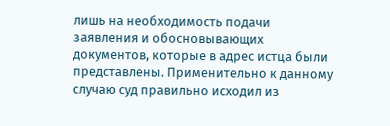лишь на необходимость подачи заявления и обосновывающих документов, которые в адрес истца были представлены. Применительно к данному случаю суд правильно исходил из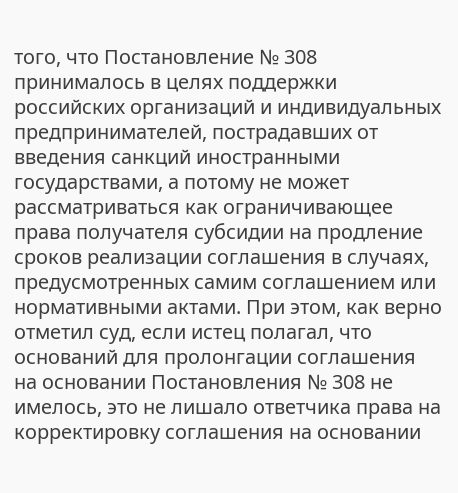того, что Постановление № 308 принималось в целях поддержки российских организаций и индивидуальных предпринимателей, пострадавших от введения санкций иностранными государствами, а потому не может рассматриваться как ограничивающее права получателя субсидии на продление сроков реализации соглашения в случаях, предусмотренных самим соглашением или нормативными актами. При этом, как верно отметил суд, если истец полагал, что оснований для пролонгации соглашения на основании Постановления № 308 не имелось, это не лишало ответчика права на корректировку соглашения на основании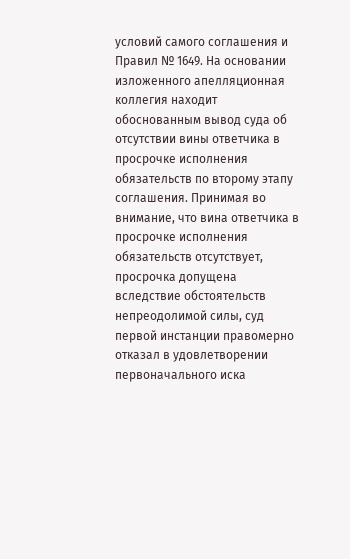условий самого соглашения и Правил № 1649. На основании изложенного апелляционная коллегия находит обоснованным вывод суда об отсутствии вины ответчика в просрочке исполнения обязательств по второму этапу соглашения. Принимая во внимание, что вина ответчика в просрочке исполнения обязательств отсутствует, просрочка допущена вследствие обстоятельств непреодолимой силы, суд первой инстанции правомерно отказал в удовлетворении первоначального иска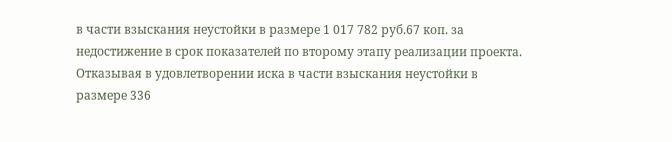в части взыскания неустойки в размере 1 017 782 руб.67 коп. за недостижение в срок показателей по второму этапу реализации проекта. Отказывая в удовлетворении иска в части взыскания неустойки в размере 336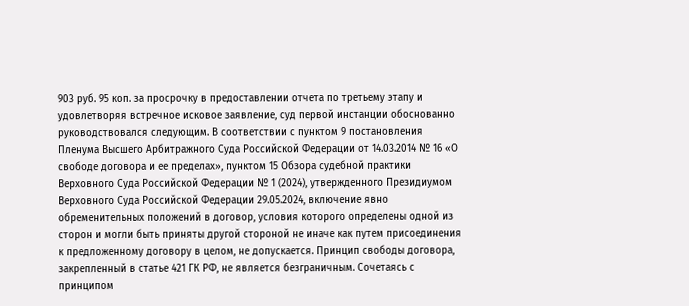903 руб. 95 коп. за просрочку в предоставлении отчета по третьему этапу и удовлетворяя встречное исковое заявление, суд первой инстанции обоснованно руководствовался следующим. В соответствии с пунктом 9 постановления Пленума Высшего Арбитражного Суда Российской Федерации от 14.03.2014 № 16 «О свободе договора и ее пределах», пунктом 15 Обзора судебной практики Верховного Суда Российской Федерации № 1 (2024), утвержденного Президиумом Верховного Суда Российской Федерации 29.05.2024, включение явно обременительных положений в договор, условия которого определены одной из сторон и могли быть приняты другой стороной не иначе как путем присоединения к предложенному договору в целом, не допускается. Принцип свободы договора, закрепленный в статье 421 ГК РФ, не является безграничным. Сочетаясь с принципом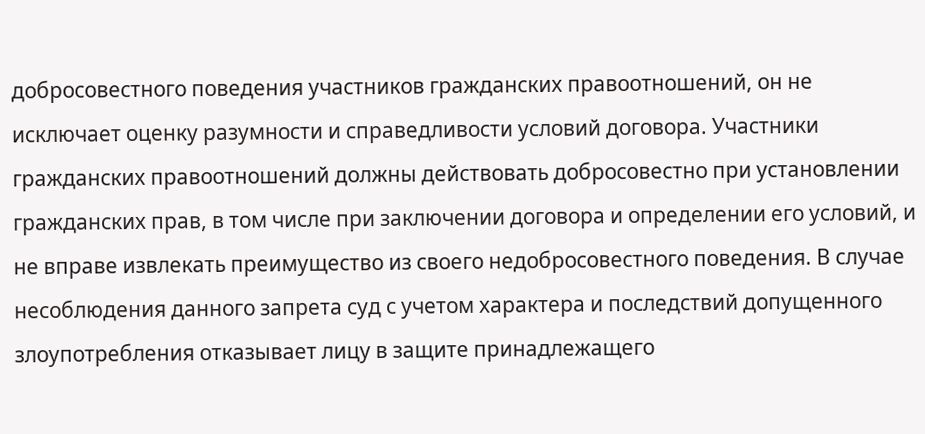добросовестного поведения участников гражданских правоотношений, он не исключает оценку разумности и справедливости условий договора. Участники гражданских правоотношений должны действовать добросовестно при установлении гражданских прав, в том числе при заключении договора и определении его условий, и не вправе извлекать преимущество из своего недобросовестного поведения. В случае несоблюдения данного запрета суд с учетом характера и последствий допущенного злоупотребления отказывает лицу в защите принадлежащего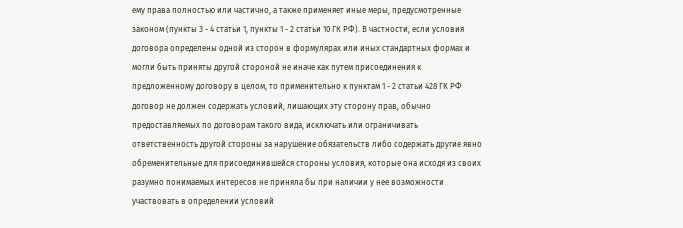ему права полностью или частично, а также применяет иные меры, предусмотренные законом (пункты 3 - 4 статьи 1, пункты 1 - 2 статьи 10 ГК РФ). В частности, если условия договора определены одной из сторон в формулярах или иных стандартных формах и могли быть приняты другой стороной не иначе как путем присоединения к предложенному договору в целом, то применительно к пунктам 1 - 2 статьи 428 ГК РФ договор не должен содержать условий, лишающих эту сторону прав, обычно предоставляемых по договорам такого вида, исключать или ограничивать ответственность другой стороны за нарушение обязательств либо содержать другие явно обременительные для присоединившейся стороны условия, которые она исходя из своих разумно понимаемых интересов не приняла бы при наличии у нее возможности участвовать в определении условий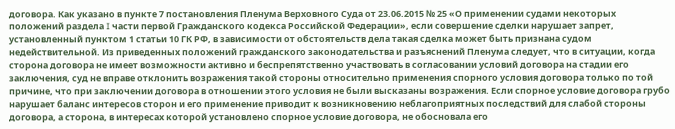договора. Как указано в пункте 7 постановления Пленума Верховного Суда от 23.06.2015 № 25 «О применении судами некоторых положений раздела I части первой Гражданского кодекса Российской Федерации», если совершение сделки нарушает запрет, установленный пунктом 1 статьи 10 ГК РФ, в зависимости от обстоятельств дела такая сделка может быть признана судом недействительной. Из приведенных положений гражданского законодательства и разъяснений Пленума следует, что в ситуации, когда сторона договора не имеет возможности активно и беспрепятственно участвовать в согласовании условий договора на стадии его заключения, суд не вправе отклонить возражения такой стороны относительно применения спорного условия договора только по той причине, что при заключении договора в отношении этого условия не были высказаны возражения. Если спорное условие договора грубо нарушает баланс интересов сторон и его применение приводит к возникновению неблагоприятных последствий для слабой стороны договора, а сторона, в интересах которой установлено спорное условие договора, не обосновала его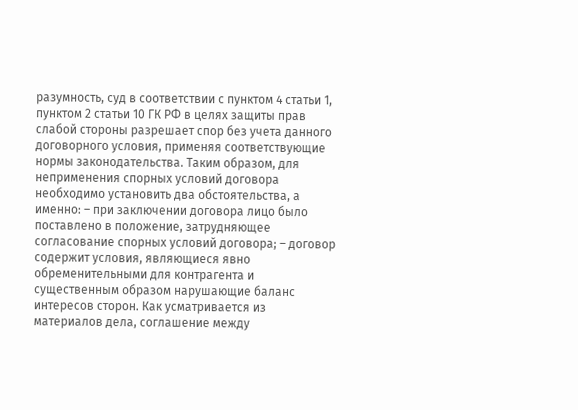разумность, суд в соответствии с пунктом 4 статьи 1, пунктом 2 статьи 10 ГК РФ в целях защиты прав слабой стороны разрешает спор без учета данного договорного условия, применяя соответствующие нормы законодательства. Таким образом, для неприменения спорных условий договора необходимо установить два обстоятельства, а именно: – при заключении договора лицо было поставлено в положение, затрудняющее согласование спорных условий договора; – договор содержит условия, являющиеся явно обременительными для контрагента и существенным образом нарушающие баланс интересов сторон. Как усматривается из материалов дела, соглашение между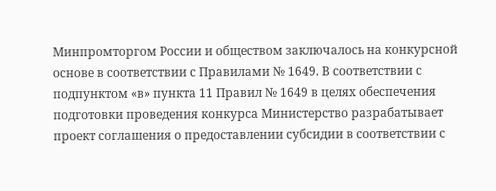Минпромторгом России и обществом заключалось на конкурсной основе в соответствии с Правилами № 1649. В соответствии с подпунктом «в» пункта 11 Правил № 1649 в целях обеспечения подготовки проведения конкурса Министерство разрабатывает проект соглашения о предоставлении субсидии в соответствии с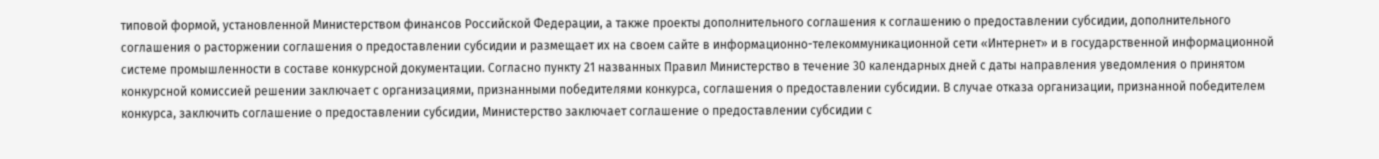типовой формой, установленной Министерством финансов Российской Федерации, а также проекты дополнительного соглашения к соглашению о предоставлении субсидии, дополнительного соглашения о расторжении соглашения о предоставлении субсидии и размещает их на своем сайте в информационно-телекоммуникационной сети «Интернет» и в государственной информационной системе промышленности в составе конкурсной документации. Согласно пункту 21 названных Правил Министерство в течение 30 календарных дней с даты направления уведомления о принятом конкурсной комиссией решении заключает с организациями, признанными победителями конкурса, соглашения о предоставлении субсидии. В случае отказа организации, признанной победителем конкурса, заключить соглашение о предоставлении субсидии, Министерство заключает соглашение о предоставлении субсидии с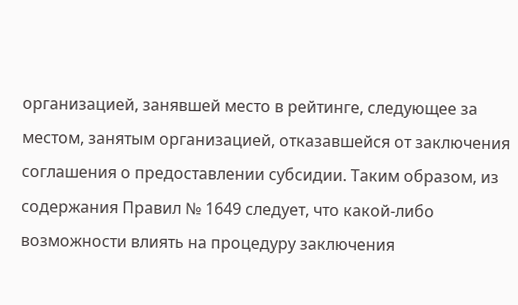организацией, занявшей место в рейтинге, следующее за местом, занятым организацией, отказавшейся от заключения соглашения о предоставлении субсидии. Таким образом, из содержания Правил № 1649 следует, что какой-либо возможности влиять на процедуру заключения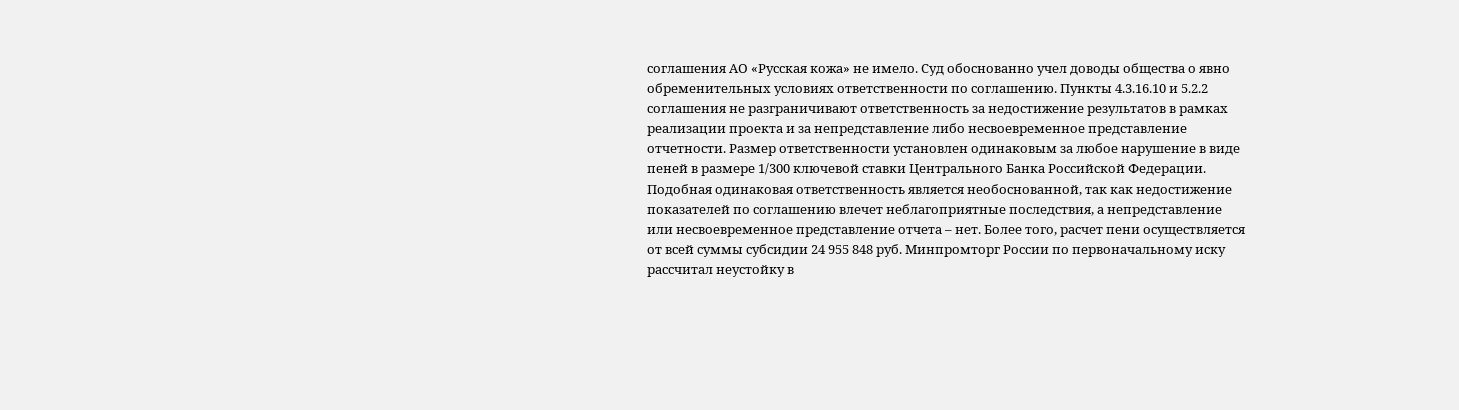соглашения АО «Русская кожа» не имело. Суд обоснованно учел доводы общества о явно обременительных условиях ответственности по соглашению. Пункты 4.3.16.10 и 5.2.2 соглашения не разграничивают ответственность за недостижение результатов в рамках реализации проекта и за непредставление либо несвоевременное представление отчетности. Размер ответственности установлен одинаковым за любое нарушение в виде пеней в размере 1/300 ключевой ставки Центрального Банка Российской Федерации. Подобная одинаковая ответственность является необоснованной, так как недостижение показателей по соглашению влечет неблагоприятные последствия, а непредставление или несвоевременное представление отчета – нет. Более того, расчет пени осуществляется от всей суммы субсидии 24 955 848 руб. Минпромторг России по первоначальному иску рассчитал неустойку в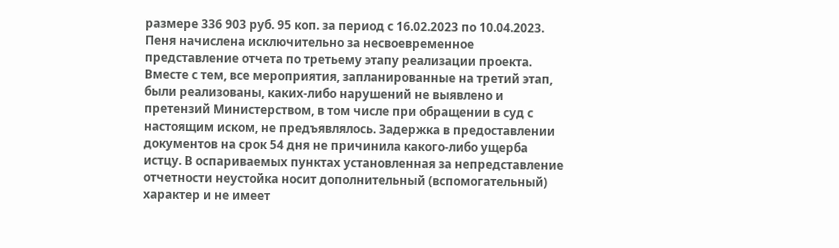размере 336 903 руб. 95 коп. за период с 16.02.2023 по 10.04.2023. Пеня начислена исключительно за несвоевременное представление отчета по третьему этапу реализации проекта. Вместе с тем, все мероприятия, запланированные на третий этап, были реализованы, каких-либо нарушений не выявлено и претензий Министерством, в том числе при обращении в суд с настоящим иском, не предъявлялось. Задержка в предоставлении документов на срок 54 дня не причинила какого-либо ущерба истцу. В оспариваемых пунктах установленная за непредставление отчетности неустойка носит дополнительный (вспомогательный) характер и не имеет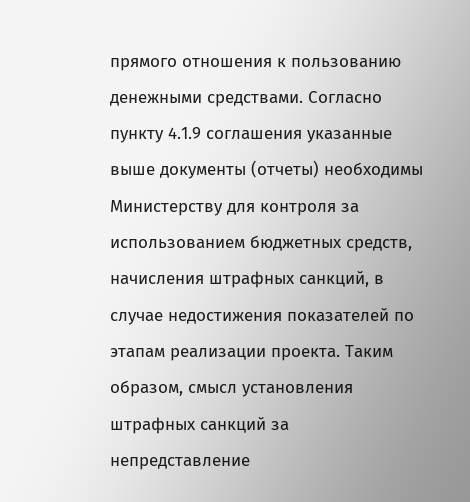прямого отношения к пользованию денежными средствами. Согласно пункту 4.1.9 соглашения указанные выше документы (отчеты) необходимы Министерству для контроля за использованием бюджетных средств, начисления штрафных санкций, в случае недостижения показателей по этапам реализации проекта. Таким образом, смысл установления штрафных санкций за непредставление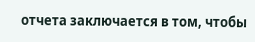отчета заключается в том, чтобы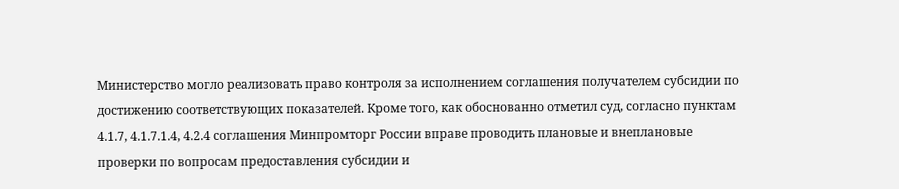Министерство могло реализовать право контроля за исполнением соглашения получателем субсидии по достижению соответствующих показателей. Кроме того, как обоснованно отметил суд, согласно пунктам 4.1.7, 4.1.7.1.4, 4.2.4 соглашения Минпромторг России вправе проводить плановые и внеплановые проверки по вопросам предоставления субсидии и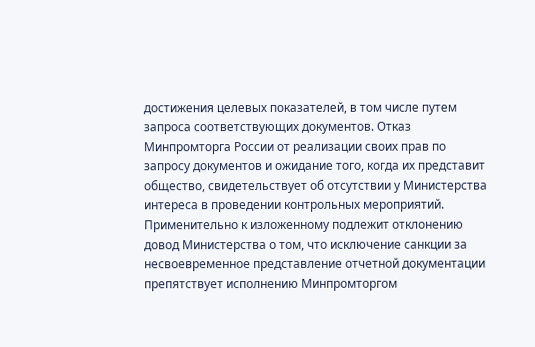достижения целевых показателей, в том числе путем запроса соответствующих документов. Отказ Минпромторга России от реализации своих прав по запросу документов и ожидание того, когда их представит общество, свидетельствует об отсутствии у Министерства интереса в проведении контрольных мероприятий. Применительно к изложенному подлежит отклонению довод Министерства о том, что исключение санкции за несвоевременное представление отчетной документации препятствует исполнению Минпромторгом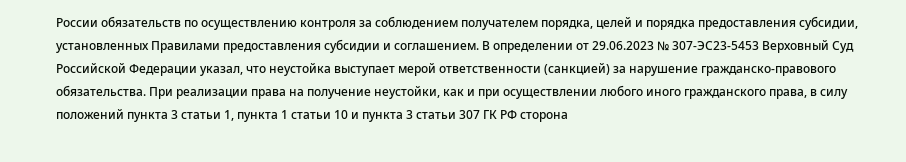России обязательств по осуществлению контроля за соблюдением получателем порядка, целей и порядка предоставления субсидии, установленных Правилами предоставления субсидии и соглашением. В определении от 29.06.2023 № 307-ЭС23-5453 Верховный Суд Российской Федерации указал, что неустойка выступает мерой ответственности (санкцией) за нарушение гражданско-правового обязательства. При реализации права на получение неустойки, как и при осуществлении любого иного гражданского права, в силу положений пункта 3 статьи 1, пункта 1 статьи 10 и пункта 3 статьи 307 ГК РФ сторона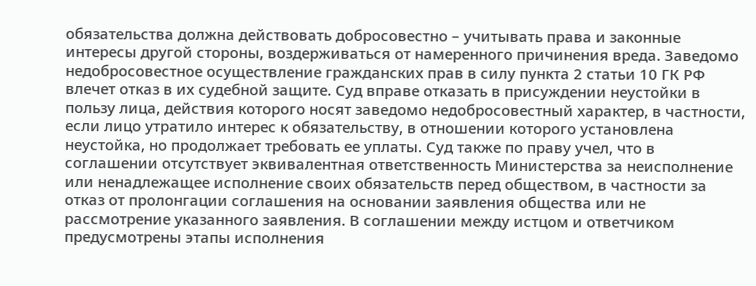обязательства должна действовать добросовестно – учитывать права и законные интересы другой стороны, воздерживаться от намеренного причинения вреда. Заведомо недобросовестное осуществление гражданских прав в силу пункта 2 статьи 10 ГК РФ влечет отказ в их судебной защите. Суд вправе отказать в присуждении неустойки в пользу лица, действия которого носят заведомо недобросовестный характер, в частности, если лицо утратило интерес к обязательству, в отношении которого установлена неустойка, но продолжает требовать ее уплаты. Суд также по праву учел, что в соглашении отсутствует эквивалентная ответственность Министерства за неисполнение или ненадлежащее исполнение своих обязательств перед обществом, в частности за отказ от пролонгации соглашения на основании заявления общества или не рассмотрение указанного заявления. В соглашении между истцом и ответчиком предусмотрены этапы исполнения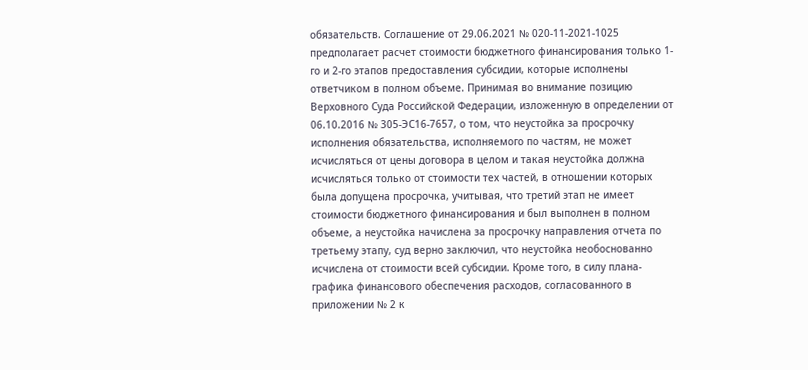обязательств. Соглашение от 29.06.2021 № 020-11-2021-1025 предполагает расчет стоимости бюджетного финансирования только 1-го и 2-го этапов предоставления субсидии, которые исполнены ответчиком в полном объеме. Принимая во внимание позицию Верховного Суда Российской Федерации, изложенную в определении от 06.10.2016 № 305-ЭС16-7657, о том, что неустойка за просрочку исполнения обязательства, исполняемого по частям, не может исчисляться от цены договора в целом и такая неустойка должна исчисляться только от стоимости тех частей, в отношении которых была допущена просрочка, учитывая, что третий этап не имеет стоимости бюджетного финансирования и был выполнен в полном объеме, а неустойка начислена за просрочку направления отчета по третьему этапу, суд верно заключил, что неустойка необоснованно исчислена от стоимости всей субсидии. Кроме того, в силу плана-графика финансового обеспечения расходов, согласованного в приложении № 2 к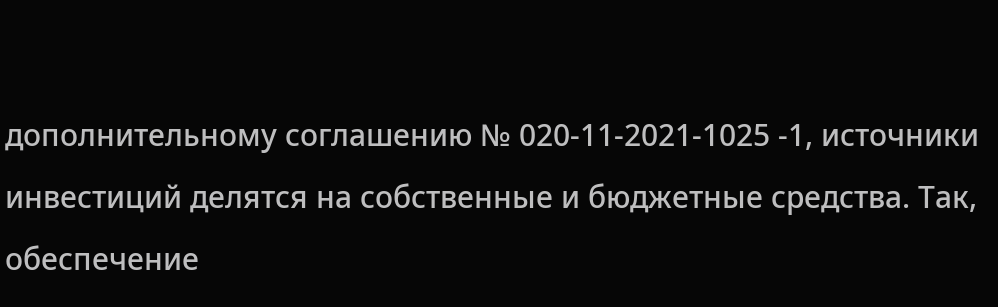дополнительному соглашению № 020-11-2021-1025 -1, источники инвестиций делятся на собственные и бюджетные средства. Так, обеспечение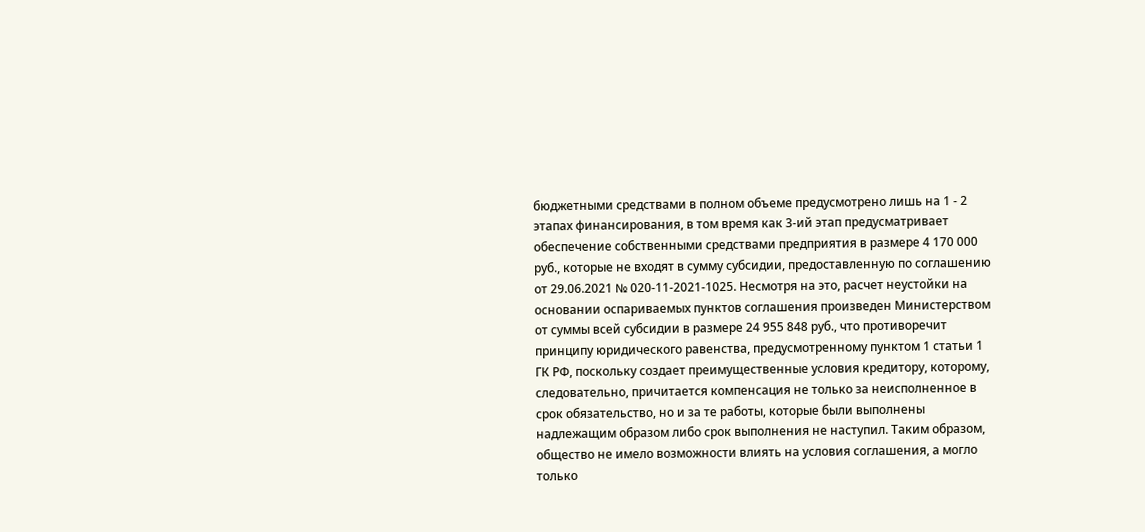бюджетными средствами в полном объеме предусмотрено лишь на 1 - 2 этапах финансирования, в том время как 3-ий этап предусматривает обеспечение собственными средствами предприятия в размере 4 170 000 руб., которые не входят в сумму субсидии, предоставленную по соглашению от 29.06.2021 № 020-11-2021-1025. Несмотря на это, расчет неустойки на основании оспариваемых пунктов соглашения произведен Министерством от суммы всей субсидии в размере 24 955 848 руб., что противоречит принципу юридического равенства, предусмотренному пунктом 1 статьи 1 ГК РФ, поскольку создает преимущественные условия кредитору, которому, следовательно, причитается компенсация не только за неисполненное в срок обязательство, но и за те работы, которые были выполнены надлежащим образом либо срок выполнения не наступил. Таким образом, общество не имело возможности влиять на условия соглашения, а могло только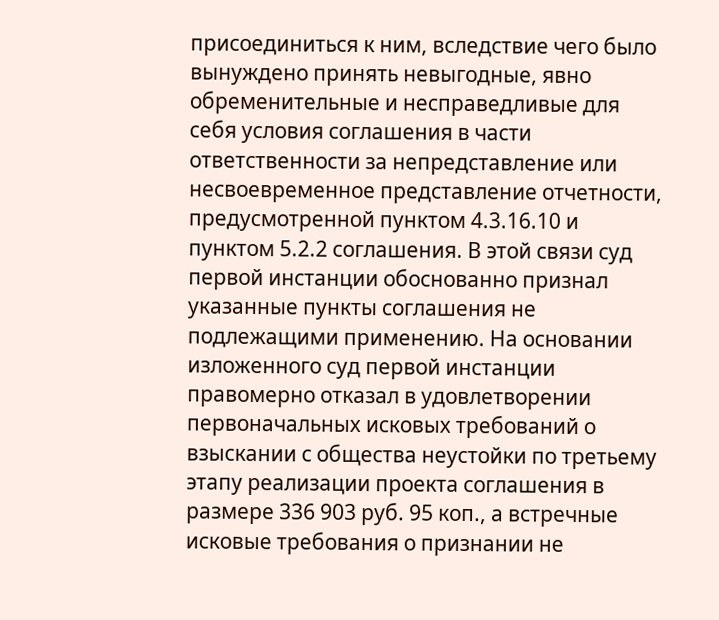присоединиться к ним, вследствие чего было вынуждено принять невыгодные, явно обременительные и несправедливые для себя условия соглашения в части ответственности за непредставление или несвоевременное представление отчетности, предусмотренной пунктом 4.3.16.10 и пунктом 5.2.2 соглашения. В этой связи суд первой инстанции обоснованно признал указанные пункты соглашения не подлежащими применению. На основании изложенного суд первой инстанции правомерно отказал в удовлетворении первоначальных исковых требований о взыскании с общества неустойки по третьему этапу реализации проекта соглашения в размере 336 903 руб. 95 коп., а встречные исковые требования о признании не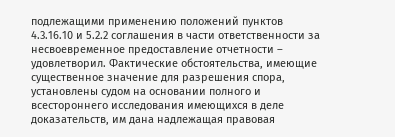подлежащими применению положений пунктов 4.3.16.10 и 5.2.2 соглашения в части ответственности за несвоевременное предоставление отчетности – удовлетворил. Фактические обстоятельства, имеющие существенное значение для разрешения спора, установлены судом на основании полного и всестороннего исследования имеющихся в деле доказательств, им дана надлежащая правовая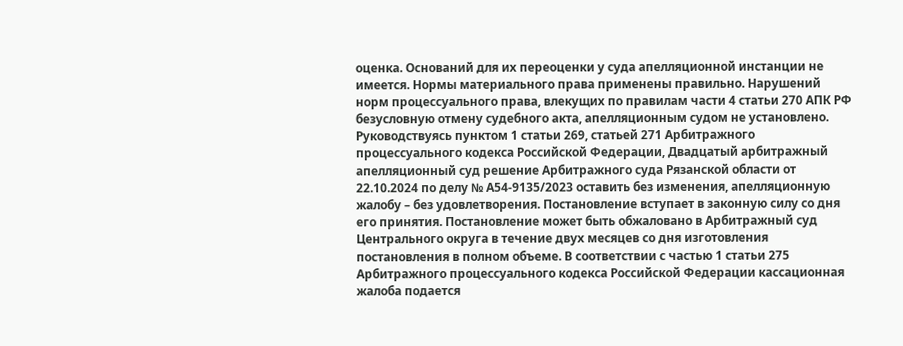оценка. Оснований для их переоценки у суда апелляционной инстанции не имеется. Нормы материального права применены правильно. Нарушений норм процессуального права, влекущих по правилам части 4 статьи 270 АПК РФ безусловную отмену судебного акта, апелляционным судом не установлено. Руководствуясь пунктом 1 статьи 269, статьей 271 Арбитражного процессуального кодекса Российской Федерации, Двадцатый арбитражный апелляционный суд решение Арбитражного суда Рязанской области от 22.10.2024 по делу № А54-9135/2023 оставить без изменения, апелляционную жалобу – без удовлетворения. Постановление вступает в законную силу со дня его принятия. Постановление может быть обжаловано в Арбитражный суд Центрального округа в течение двух месяцев со дня изготовления постановления в полном объеме. В соответствии с частью 1 статьи 275 Арбитражного процессуального кодекса Российской Федерации кассационная жалоба подается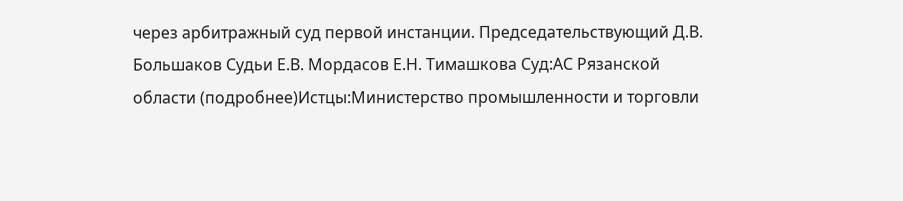через арбитражный суд первой инстанции. Председательствующий Д.В. Большаков Судьи Е.В. Мордасов Е.Н. Тимашкова Суд:АС Рязанской области (подробнее)Истцы:Министерство промышленности и торговли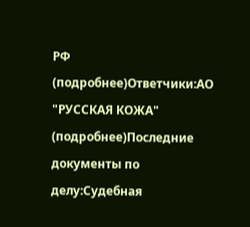РФ (подробнее)Ответчики:АО "РУССКАЯ КОЖА" (подробнее)Последние документы по делу:Судебная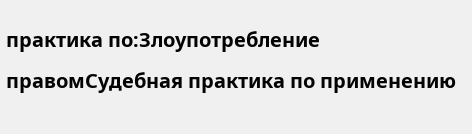практика по:Злоупотребление правомСудебная практика по применению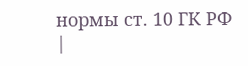нормы ст. 10 ГК РФ |